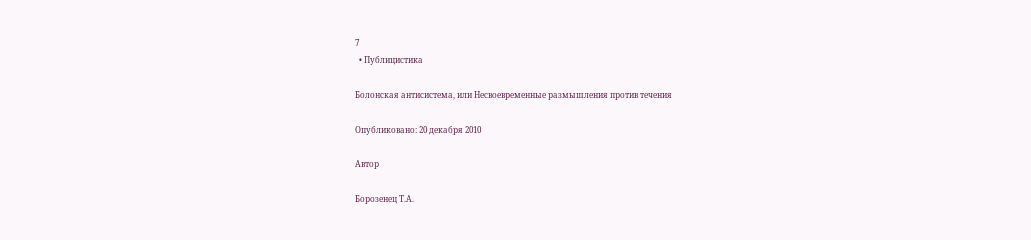7
  • Публицистика

Болонская антисистема, или Несвоевременные размышления против течения

Опубликовано: 20 декабря 2010

Автор

Борозенец Т.А.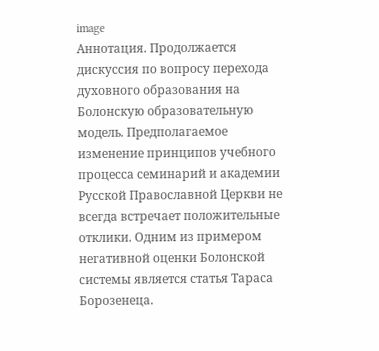image
Аннотация. Продолжается дискуссия по вопросу перехода духовного образования на Болонскую образовательную модель. Предполагаемое изменение принципов учебного процесса семинарий и академии Русской Православной Церкви не всегда встречает положительные отклики. Одним из примером негативной оценки Болонской системы является статья Тараса Борозенеца.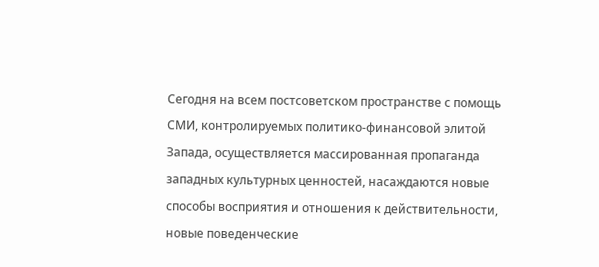Сегодня на всем постсоветском пространстве с помощь СМИ, контролируемых политико-финансовой элитой Запада, осуществляется массированная пропаганда западных культурных ценностей, насаждаются новые способы восприятия и отношения к действительности, новые поведенческие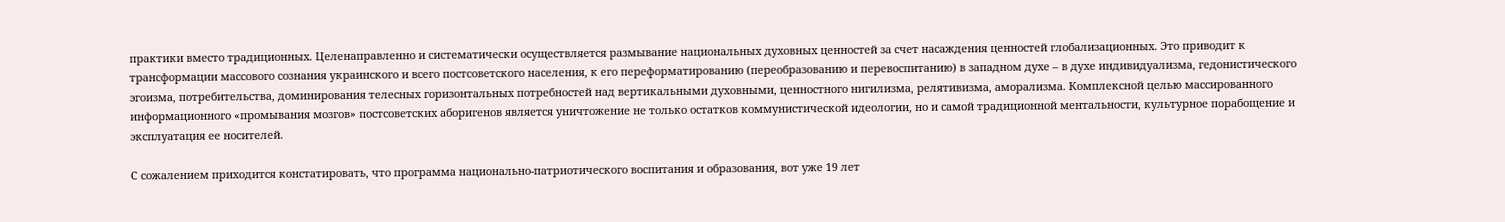практики вместо традиционных. Целенаправленно и систематически осуществляется размывание национальных духовных ценностей за счет насаждения ценностей глобализационных. Это приводит к трансформации массового сознания украинского и всего постсоветского населения, к его переформатированию (переобразованию и перевоспитанию) в западном духе – в духе индивидуализма, гедонистического эгоизма, потребительства, доминирования телесных горизонтальных потребностей над вертикальными духовными, ценностного нигилизма, релятивизма, аморализма. Комплексной целью массированного информационного «промывания мозгов» постсоветских аборигенов является уничтожение не только остатков коммунистической идеологии, но и самой традиционной ментальности, культурное порабощение и эксплуатация ее носителей.

С сожалением приходится констатировать, что программа национально-патриотического воспитания и образования, вот уже 19 лет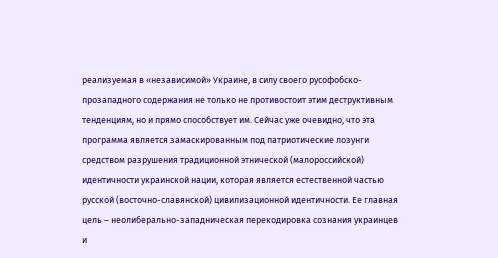реализуемая в «независимой» Украине, в силу своего русофобско-прозападного содержания не только не противостоит этим деструктивным тенденциям, но и прямо способствует им. Сейчас уже очевидно, что эта программа является замаскированным под патриотические лозунги средством разрушения традиционной этнической (малороссийской) идентичности украинской нации, которая является естественной частью русской (восточно-славянской) цивилизационной идентичности. Ее главная цель – неолиберально-западническая перекодировка сознания украинцев и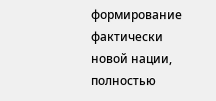формирование фактически новой нации, полностью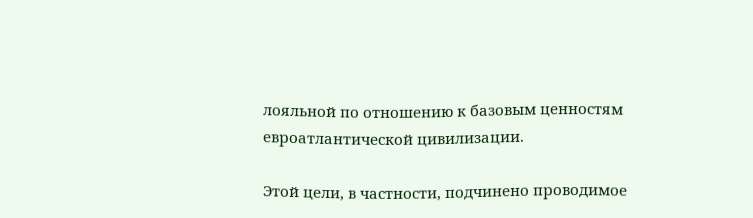лояльной по отношению к базовым ценностям евроатлантической цивилизации.

Этой цели, в частности, подчинено проводимое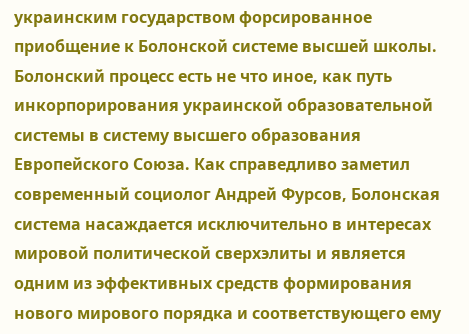украинским государством форсированное приобщение к Болонской системе высшей школы. Болонский процесс есть не что иное, как путь инкорпорирования украинской образовательной системы в систему высшего образования Европейского Союза. Как справедливо заметил современный социолог Андрей Фурсов, Болонская система насаждается исключительно в интересах мировой политической сверхэлиты и является одним из эффективных средств формирования нового мирового порядка и соответствующего ему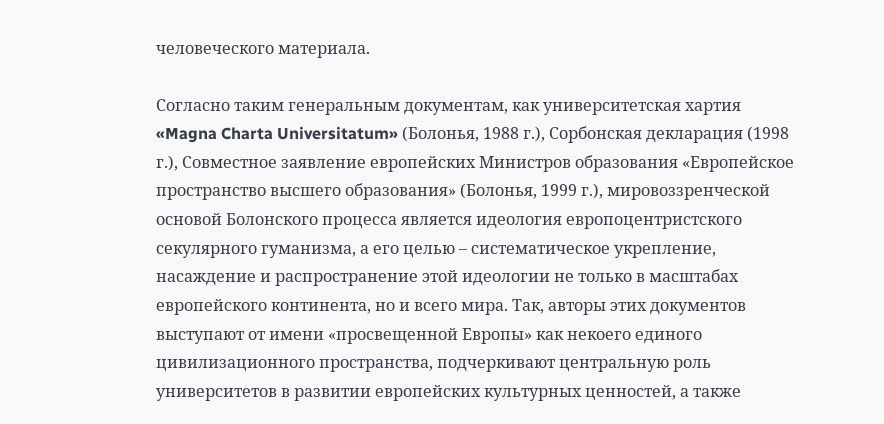человеческого материала.

Согласно таким генеральным документам, как университетская хартия «Magna Charta Universitatum» (Болонья, 1988 г.), Сорбонская декларация (1998 г.), Совместное заявление европейских Министров образования «Европейское пространство высшего образования» (Болонья, 1999 г.), мировоззренческой основой Болонского процесса является идеология европоцентристского секулярного гуманизма, а его целью – систематическое укрепление, насаждение и распространение этой идеологии не только в масштабах европейского континента, но и всего мира. Так, авторы этих документов выступают от имени «просвещенной Европы» как некоего единого цивилизационного пространства, подчеркивают центральную роль университетов в развитии европейских культурных ценностей, а также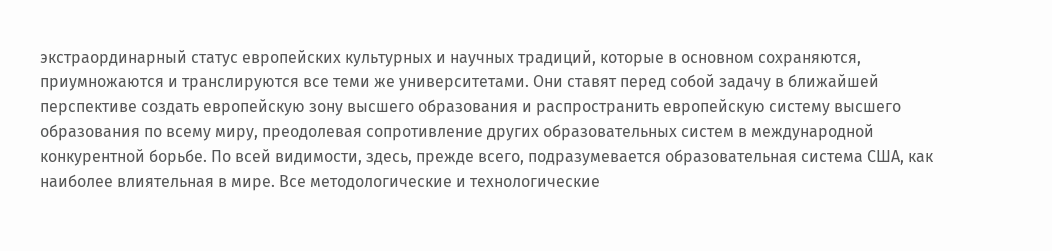экстраординарный статус европейских культурных и научных традиций, которые в основном сохраняются, приумножаются и транслируются все теми же университетами. Они ставят перед собой задачу в ближайшей перспективе создать европейскую зону высшего образования и распространить европейскую систему высшего образования по всему миру, преодолевая сопротивление других образовательных систем в международной конкурентной борьбе. По всей видимости, здесь, прежде всего, подразумевается образовательная система США, как наиболее влиятельная в мире. Все методологические и технологические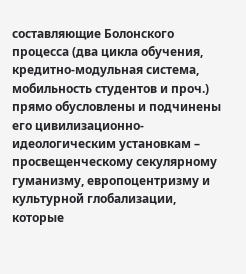составляющие Болонского процесса (два цикла обучения, кредитно-модульная система, мобильность студентов и проч.) прямо обусловлены и подчинены его цивилизационно-идеологическим установкам – просвещенческому секулярному гуманизму, европоцентризму и культурной глобализации, которые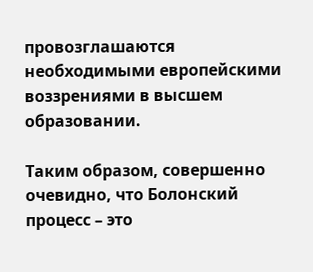провозглашаются необходимыми европейскими воззрениями в высшем образовании.

Таким образом, совершенно очевидно, что Болонский процесс – это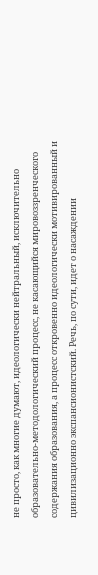не просто, как многие думают, идеологически нейтральный, исключительно образовательно-методологический процесс, не касающийся мировоззренческого содержания образования, а процесс откровенно идеологически мотивированный и цивилизационно экспансионистский. Речь, по сути, идет о насаждении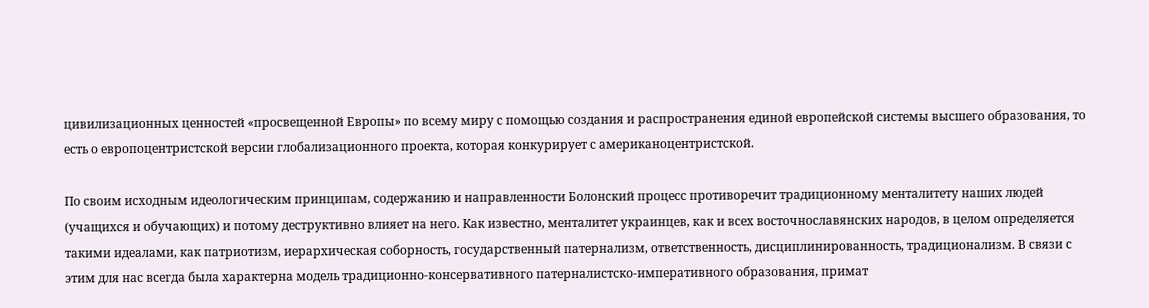цивилизационных ценностей «просвещенной Европы» по всему миру с помощью создания и распространения единой европейской системы высшего образования, то есть о европоцентристской версии глобализационного проекта, которая конкурирует с американоцентристской.

По своим исходным идеологическим принципам, содержанию и направленности Болонский процесс противоречит традиционному менталитету наших людей (учащихся и обучающих) и потому деструктивно влияет на него. Как известно, менталитет украинцев, как и всех восточнославянских народов, в целом определяется такими идеалами, как патриотизм, иерархическая соборность, государственный патернализм, ответственность, дисциплинированность, традиционализм. В связи с этим для нас всегда была характерна модель традиционно-консервативного патерналистско-императивного образования, примат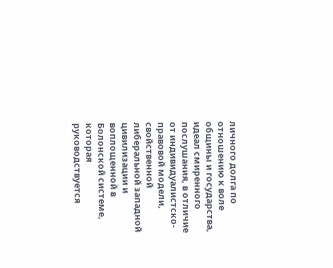личного долга по отношению к воле общины и государства, идеал смиренного послушания, в отличие от индивидуалистско-правовой модели, свойственной либеральной западной цивилизации и воплощенной в Болонской системе, которая руководствуется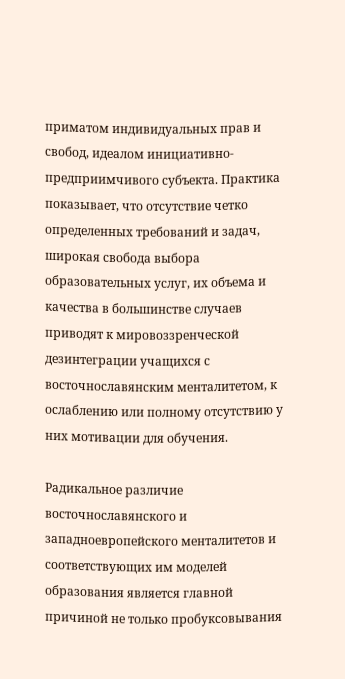приматом индивидуальных прав и свобод, идеалом инициативно-предприимчивого субъекта. Практика показывает, что отсутствие четко определенных требований и задач, широкая свобода выбора образовательных услуг, их объема и качества в большинстве случаев приводят к мировоззренческой дезинтеграции учащихся с восточнославянским менталитетом, к ослаблению или полному отсутствию у них мотивации для обучения.

Радикальное различие восточнославянского и западноевропейского менталитетов и соответствующих им моделей образования является главной причиной не только пробуксовывания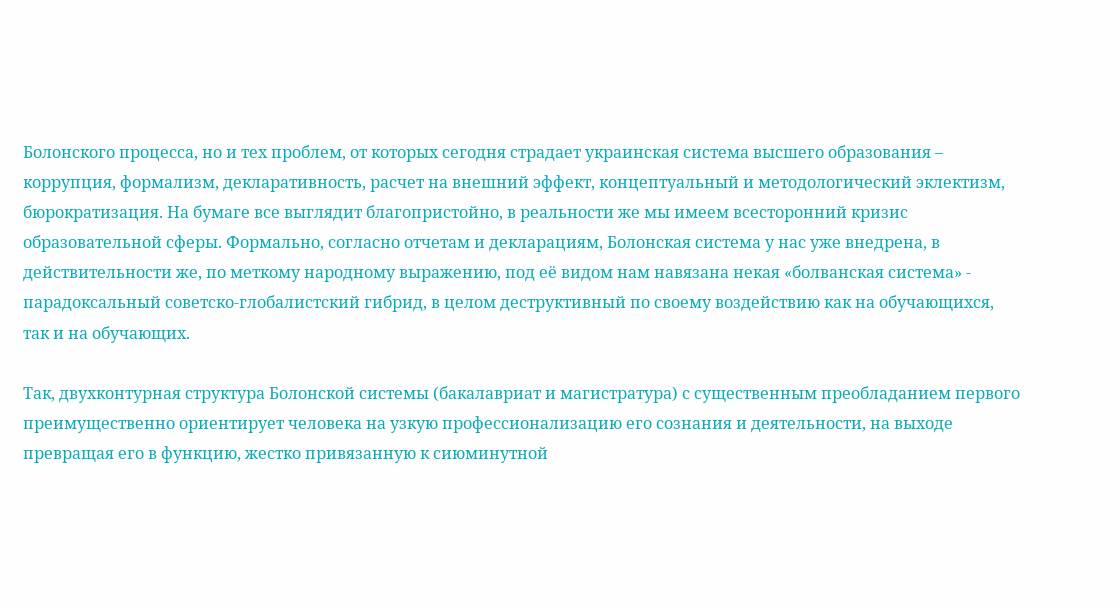Болонского процесса, но и тех проблем, от которых сегодня страдает украинская система высшего образования – коррупция, формализм, декларативность, расчет на внешний эффект, концептуальный и методологический эклектизм, бюрократизация. На бумаге все выглядит благопристойно, в реальности же мы имеем всесторонний кризис образовательной сферы. Формально, согласно отчетам и декларациям, Болонская система у нас уже внедрена, в действительности же, по меткому народному выражению, под её видом нам навязана некая «болванская система» - парадоксальный советско-глобалистский гибрид, в целом деструктивный по своему воздействию как на обучающихся, так и на обучающих.

Так, двухконтурная структура Болонской системы (бакалавриат и магистратура) с существенным преобладанием первого преимущественно ориентирует человека на узкую профессионализацию его сознания и деятельности, на выходе превращая его в функцию, жестко привязанную к сиюминутной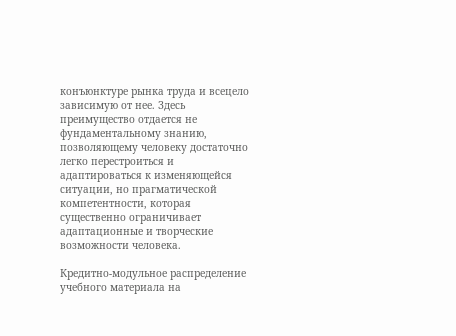конъюнктуре рынка труда и всецело зависимую от нее. Здесь преимущество отдается не фундаментальному знанию, позволяющему человеку достаточно легко перестроиться и адаптироваться к изменяющейся ситуации, но прагматической компетентности, которая существенно ограничивает адаптационные и творческие возможности человека.

Кредитно-модульное распределение учебного материала на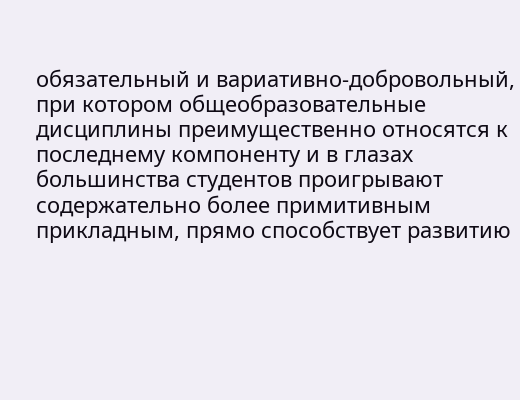обязательный и вариативно-добровольный, при котором общеобразовательные дисциплины преимущественно относятся к последнему компоненту и в глазах большинства студентов проигрывают содержательно более примитивным прикладным, прямо способствует развитию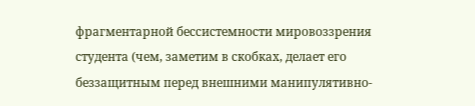фрагментарной бессистемности мировоззрения студента (чем, заметим в скобках, делает его беззащитным перед внешними манипулятивно-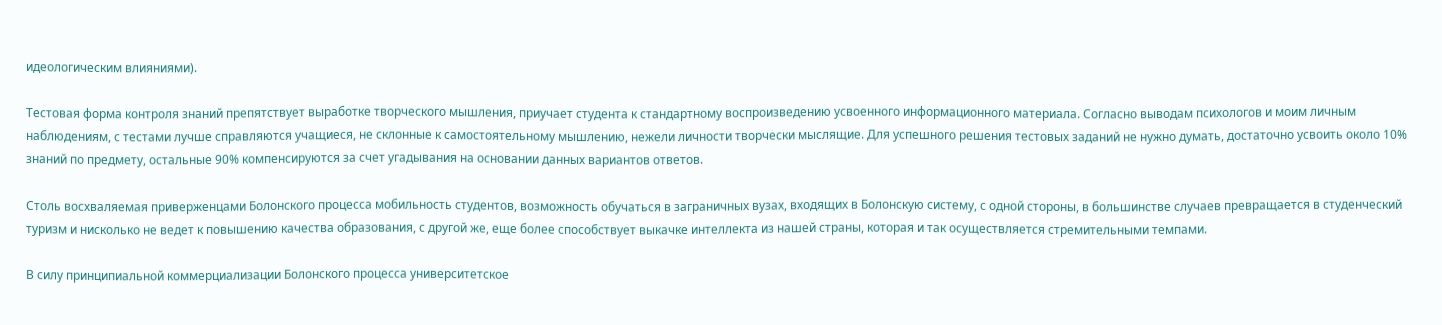идеологическим влияниями).

Тестовая форма контроля знаний препятствует выработке творческого мышления, приучает студента к стандартному воспроизведению усвоенного информационного материала. Согласно выводам психологов и моим личным наблюдениям, с тестами лучше справляются учащиеся, не склонные к самостоятельному мышлению, нежели личности творчески мыслящие. Для успешного решения тестовых заданий не нужно думать, достаточно усвоить около 10% знаний по предмету, остальные 90% компенсируются за счет угадывания на основании данных вариантов ответов.

Столь восхваляемая приверженцами Болонского процесса мобильность студентов, возможность обучаться в заграничных вузах, входящих в Болонскую систему, с одной стороны, в большинстве случаев превращается в студенческий туризм и нисколько не ведет к повышению качества образования, с другой же, еще более способствует выкачке интеллекта из нашей страны, которая и так осуществляется стремительными темпами.

В силу принципиальной коммерциализации Болонского процесса университетское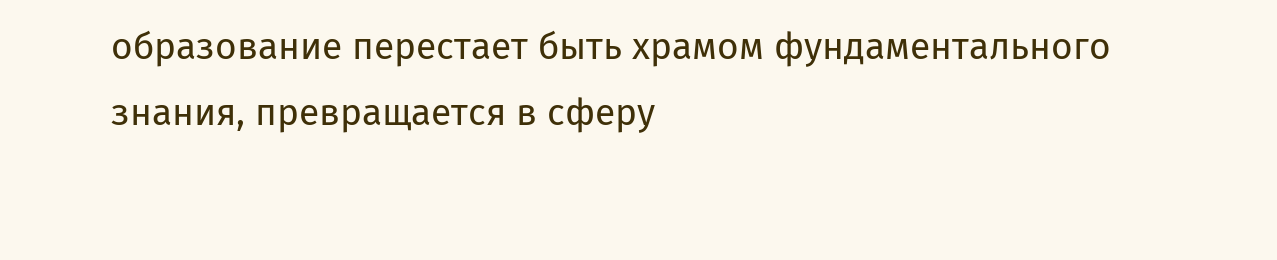образование перестает быть храмом фундаментального знания, превращается в сферу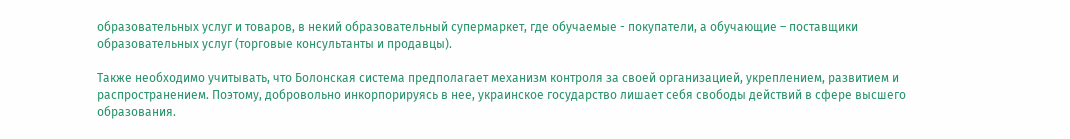образовательных услуг и товаров, в некий образовательный супермаркет, где обучаемые - покупатели, а обучающие – поставщики образовательных услуг (торговые консультанты и продавцы).

Также необходимо учитывать, что Болонская система предполагает механизм контроля за своей организацией, укреплением, развитием и распространением. Поэтому, добровольно инкорпорируясь в нее, украинское государство лишает себя свободы действий в сфере высшего образования.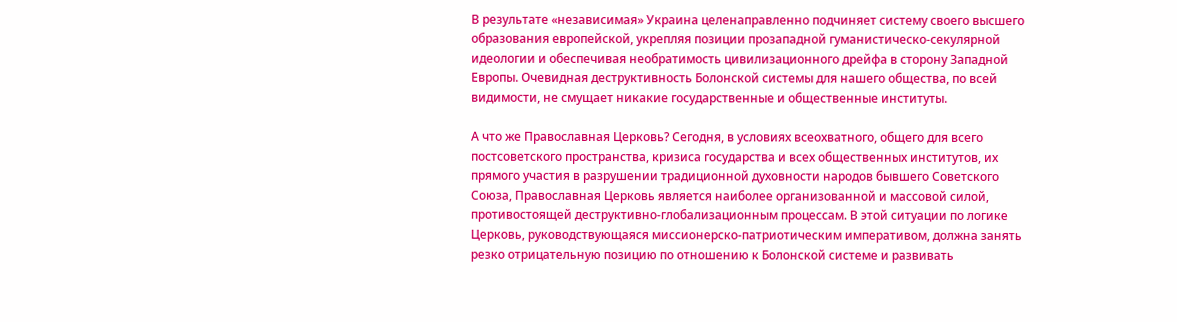В результате «независимая» Украина целенаправленно подчиняет систему своего высшего образования европейской, укрепляя позиции прозападной гуманистическо-секулярной идеологии и обеспечивая необратимость цивилизационного дрейфа в сторону Западной Европы. Очевидная деструктивность Болонской системы для нашего общества, по всей видимости, не смущает никакие государственные и общественные институты.

А что же Православная Церковь? Сегодня, в условиях всеохватного, общего для всего постсоветского пространства, кризиса государства и всех общественных институтов, их прямого участия в разрушении традиционной духовности народов бывшего Советского Союза, Православная Церковь является наиболее организованной и массовой силой, противостоящей деструктивно-глобализационным процессам. В этой ситуации по логике Церковь, руководствующаяся миссионерско-патриотическим императивом, должна занять резко отрицательную позицию по отношению к Болонской системе и развивать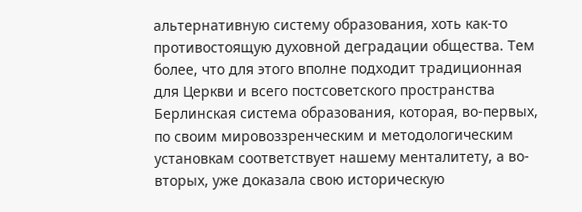альтернативную систему образования, хоть как-то противостоящую духовной деградации общества. Тем более, что для этого вполне подходит традиционная для Церкви и всего постсоветского пространства Берлинская система образования, которая, во-первых, по своим мировоззренческим и методологическим установкам соответствует нашему менталитету, а во-вторых, уже доказала свою историческую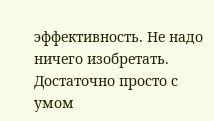эффективность. Не надо ничего изобретать. Достаточно просто с умом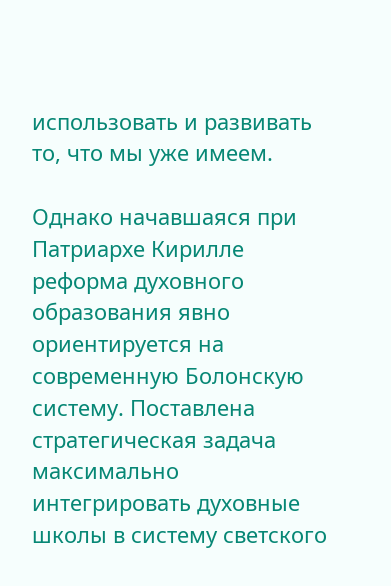использовать и развивать то, что мы уже имеем.

Однако начавшаяся при Патриархе Кирилле реформа духовного образования явно ориентируется на современную Болонскую систему. Поставлена стратегическая задача максимально интегрировать духовные школы в систему светского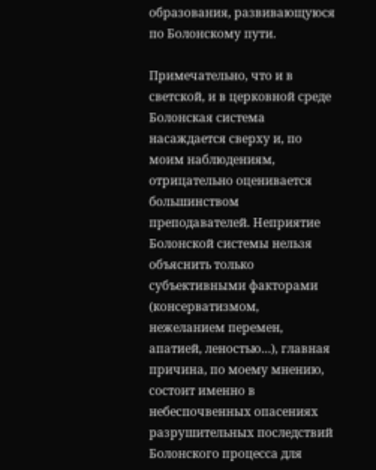образования, развивающуюся по Болонскому пути.

Примечательно, что и в светской, и в церковной среде Болонская система насаждается сверху и, по моим наблюдениям, отрицательно оценивается большинством преподавателей. Неприятие Болонской системы нельзя объяснить только субъективными факторами (консерватизмом, нежеланием перемен, апатией, леностью…), главная причина, по моему мнению, состоит именно в небеспочвенных опасениях разрушительных последствий Болонского процесса для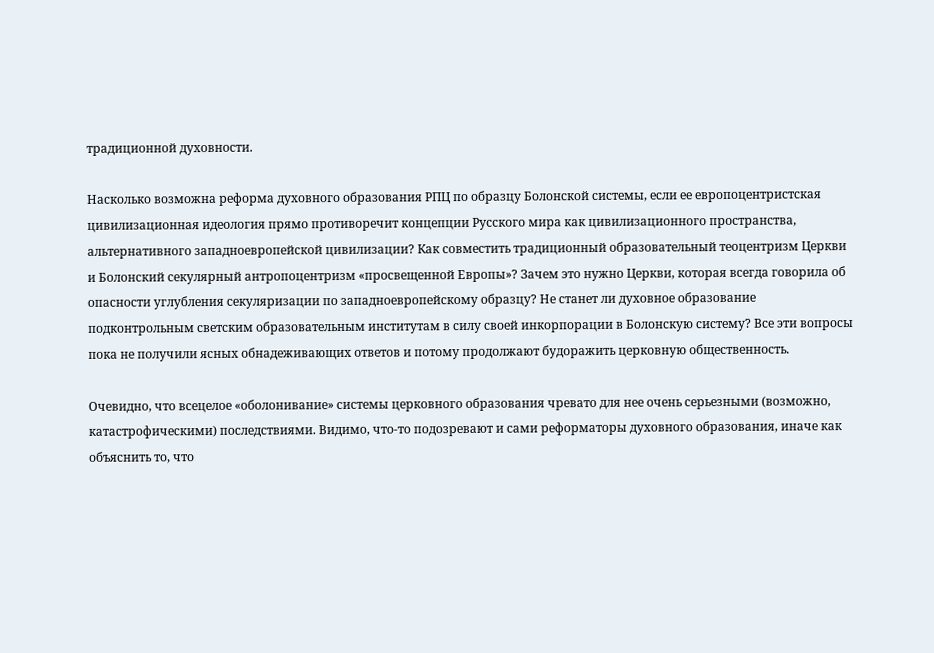традиционной духовности.

Насколько возможна реформа духовного образования РПЦ по образцу Болонской системы, если ее европоцентристская цивилизационная идеология прямо противоречит концепции Русского мира как цивилизационного пространства, альтернативного западноевропейской цивилизации? Как совместить традиционный образовательный теоцентризм Церкви и Болонский секулярный антропоцентризм «просвещенной Европы»? Зачем это нужно Церкви, которая всегда говорила об опасности углубления секуляризации по западноевропейскому образцу? Не станет ли духовное образование подконтрольным светским образовательным институтам в силу своей инкорпорации в Болонскую систему? Все эти вопросы пока не получили ясных обнадеживающих ответов и потому продолжают будоражить церковную общественность.

Очевидно, что всецелое «оболонивание» системы церковного образования чревато для нее очень серьезными (возможно, катастрофическими) последствиями. Видимо, что-то подозревают и сами реформаторы духовного образования, иначе как объяснить то, что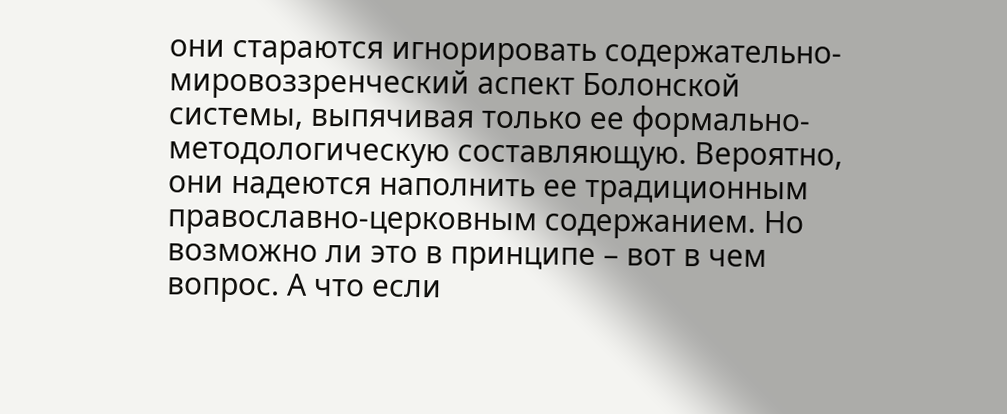они стараются игнорировать содержательно-мировоззренческий аспект Болонской системы, выпячивая только ее формально-методологическую составляющую. Вероятно, они надеются наполнить ее традиционным православно-церковным содержанием. Но возможно ли это в принципе – вот в чем вопрос. А что если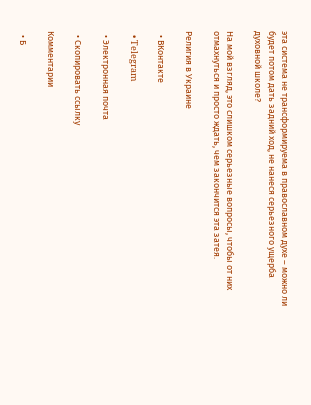эта система не трансформируема в православном духе – можно ли будет потом дать задний ход, не нанеся серьезного ущерба духовной школе?

На мой взгляд, это слишком серьезные вопросы, чтобы от них отмахнуться и просто ждать, чем закончится эта затея.

Религия в Украине

  • ВКонтакте

  • Telegram

  • Электронная почта

  • Скопировать ссылку

Комментарии

  • Б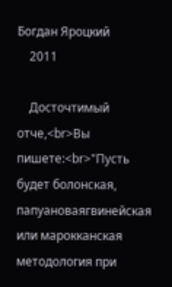Богдан Яроцкий
    2011

    Досточтимый отче,<br>Вы пишете:<br>"Пусть будет болонская, папуановаягвинейская или марокканская методология при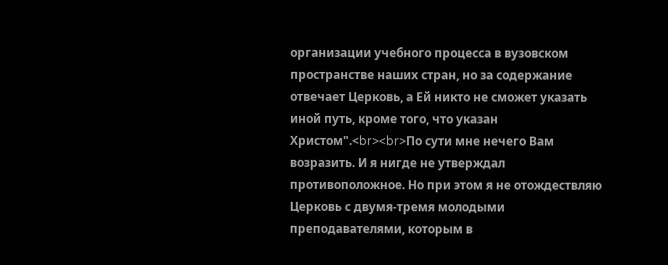организации учебного процесса в вузовском пространстве наших стран, но за содержание отвечает Церковь, а Ей никто не сможет указать иной путь, кроме того, что указан Христом".<br><br>По сути мне нечего Вам возразить. И я нигде не утверждал противоположное. Но при этом я не отождествляю Церковь с двумя-тремя молодыми преподавателями, которым в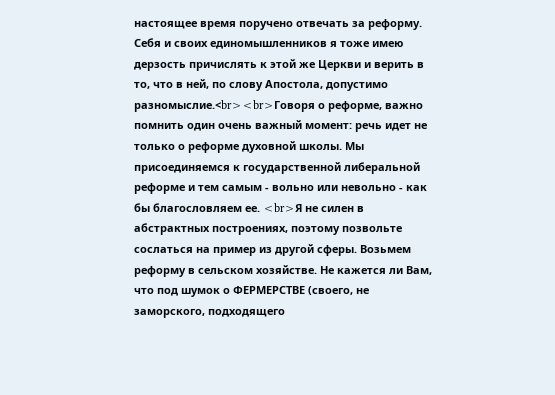настоящее время поручено отвечать за реформу. Себя и своих единомышленников я тоже имею дерзость причислять к этой же Церкви и верить в то, что в ней, по слову Апостола, допустимо разномыслие.<br><br>Говоря о реформе, важно помнить один очень важный момент: речь идет не только о реформе духовной школы. Мы присоединяемся к государственной либеральной реформе и тем самым - вольно или невольно - как бы благословляем ее. <br>Я не силен в абстрактных построениях, поэтому позвольте сослаться на пример из другой сферы. Возьмем реформу в сельском хозяйстве. Не кажется ли Вам, что под шумок о ФЕРМЕРСТВЕ (своего, не заморского, подходящего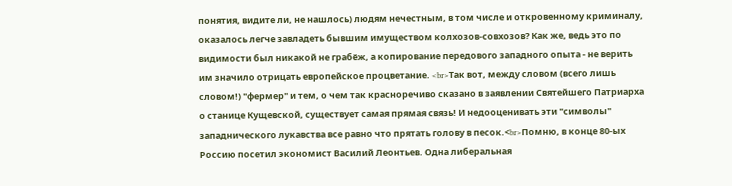понятия, видите ли, не нашлось) людям нечестным, в том числе и откровенному криминалу, оказалось легче завладеть бывшим имуществом колхозов-совхозов? Как же, ведь это по видимости был никакой не грабёж, а копирование передового западного опыта - не верить им значило отрицать европейское процветание. <br>Так вот, между словом (всего лишь словом!) "фермер" и тем, о чем так красноречиво сказано в заявлении Святейшего Патриарха о станице Кущевской, существует самая прямая связь! И недооценивать эти "символы" западнического лукавства все равно что прятать голову в песок.<br>Помню, в конце 80-ых Россию посетил экономист Василий Леонтьев. Одна либеральная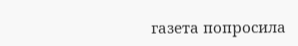газета попросила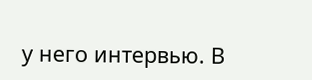у него интервью. В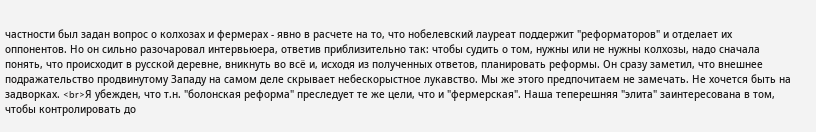частности был задан вопрос о колхозах и фермерах - явно в расчете на то, что нобелевский лауреат поддержит "реформаторов" и отделает их оппонентов. Но он сильно разочаровал интервьюера, ответив приблизительно так: чтобы судить о том, нужны или не нужны колхозы, надо сначала понять, что происходит в русской деревне, вникнуть во всё и, исходя из полученных ответов, планировать реформы. Он сразу заметил, что внешнее подражательство продвинутому Западу на самом деле скрывает небескорыстное лукавство. Мы же этого предпочитаем не замечать. Не хочется быть на задворках. <br>Я убежден, что т.н. "болонская реформа" преследует те же цели, что и "фермерская". Наша теперешняя "элита" заинтересована в том, чтобы контролировать до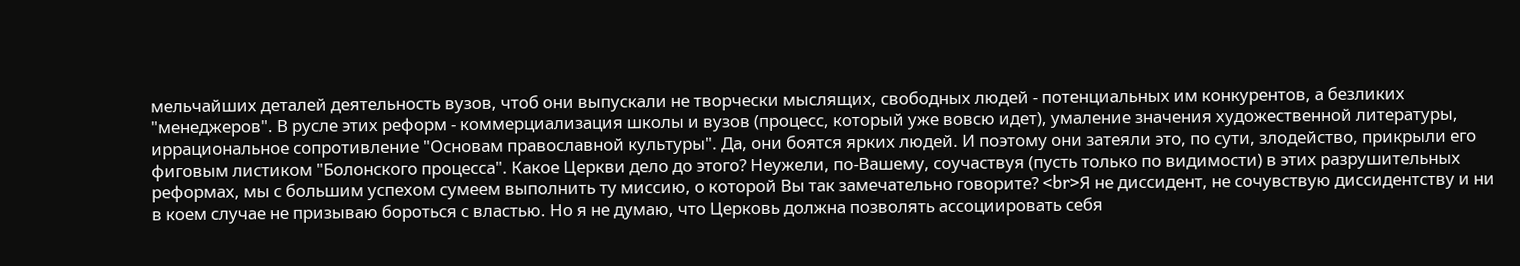мельчайших деталей деятельность вузов, чтоб они выпускали не творчески мыслящих, свободных людей - потенциальных им конкурентов, а безликих "менеджеров". В русле этих реформ - коммерциализация школы и вузов (процесс, который уже вовсю идет), умаление значения художественной литературы, иррациональное сопротивление "Основам православной культуры". Да, они боятся ярких людей. И поэтому они затеяли это, по сути, злодейство, прикрыли его фиговым листиком "Болонского процесса". Какое Церкви дело до этого? Неужели, по-Вашему, соучаствуя (пусть только по видимости) в этих разрушительных реформах, мы с большим успехом сумеем выполнить ту миссию, о которой Вы так замечательно говорите? <br>Я не диссидент, не сочувствую диссидентству и ни в коем случае не призываю бороться с властью. Но я не думаю, что Церковь должна позволять ассоциировать себя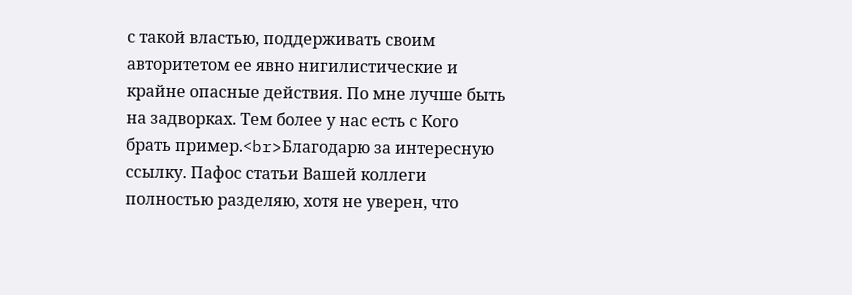с такой властью, поддерживать своим авторитетом ее явно нигилистические и крайне опасные действия. По мне лучше быть на задворках. Тем более у нас есть с Кого брать пример.<br>Благодарю за интересную ссылку. Пафос статьи Вашей коллеги полностью разделяю, хотя не уверен, что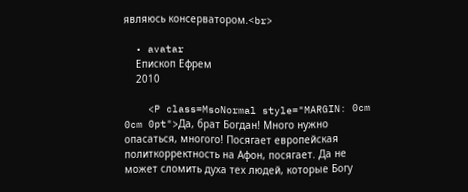являюсь консерватором.<br>

  • avatar
    Епископ Ефрем
    2010

    <P class=MsoNormal style="MARGIN: 0cm 0cm 0pt">Да, брат Богдан! Много нужно опасаться, многого! Посягает европейская политкорректность на Афон, посягает. Да не может сломить духа тех людей, которые Богу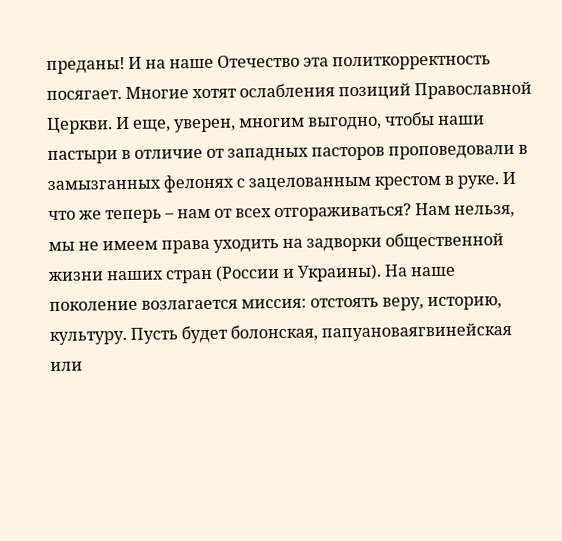преданы! И на наше Отечество эта политкорректность посягает. Многие хотят ослабления позиций Православной Церкви. И еще, уверен, многим выгодно, чтобы наши пастыри в отличие от западных пасторов проповедовали в замызганных фелонях с зацелованным крестом в руке. И что же теперь – нам от всех отгораживаться? Нам нельзя, мы не имеем права уходить на задворки общественной жизни наших стран (России и Украины). На наше поколение возлагается миссия: отстоять веру, историю, культуру. Пусть будет болонская, папуановаягвинейская или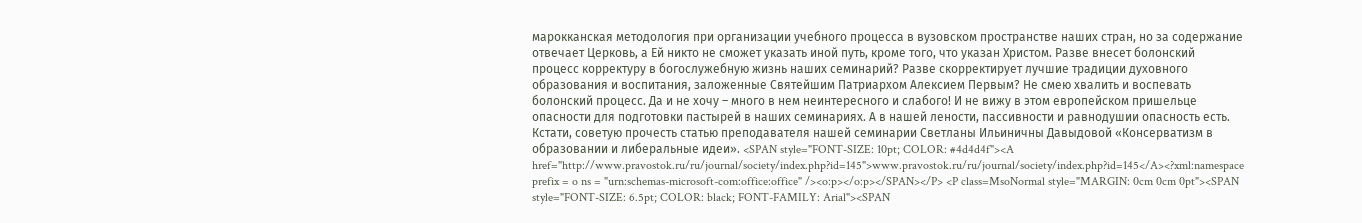марокканская методология при организации учебного процесса в вузовском пространстве наших стран, но за содержание отвечает Церковь, а Ей никто не сможет указать иной путь, кроме того, что указан Христом. Разве внесет болонский процесс корректуру в богослужебную жизнь наших семинарий? Разве скорректирует лучшие традиции духовного образования и воспитания, заложенные Святейшим Патриархом Алексием Первым? Не смею хвалить и воспевать болонский процесс. Да и не хочу – много в нем неинтересного и слабого! И не вижу в этом европейском пришельце опасности для подготовки пастырей в наших семинариях. А в нашей лености, пассивности и равнодушии опасность есть. Кстати, советую прочесть статью преподавателя нашей семинарии Светланы Ильиничны Давыдовой «Консерватизм в образовании и либеральные идеи». <SPAN style="FONT-SIZE: 10pt; COLOR: #4d4d4f"><A href="http://www.pravostok.ru/ru/journal/society/index.php?id=145">www.pravostok.ru/ru/journal/society/index.php?id=145</A><?xml:namespace prefix = o ns = "urn:schemas-microsoft-com:office:office" /><o:p></o:p></SPAN></P> <P class=MsoNormal style="MARGIN: 0cm 0cm 0pt"><SPAN style="FONT-SIZE: 6.5pt; COLOR: black; FONT-FAMILY: Arial"><SPAN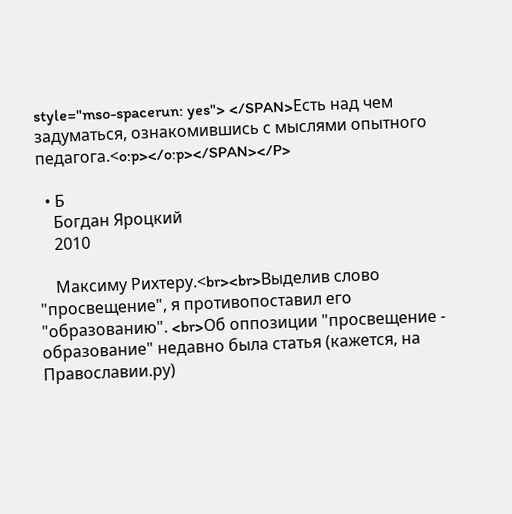style="mso-spacerun: yes"> </SPAN>Есть над чем задуматься, ознакомившись с мыслями опытного педагога.<o:p></o:p></SPAN></P>

  • Б
    Богдан Яроцкий
    2010

    Максиму Рихтеру.<br><br>Выделив слово "просвещение", я противопоставил его "образованию". <br>Об оппозиции "просвещение - образование" недавно была статья (кажется, на Православии.ру)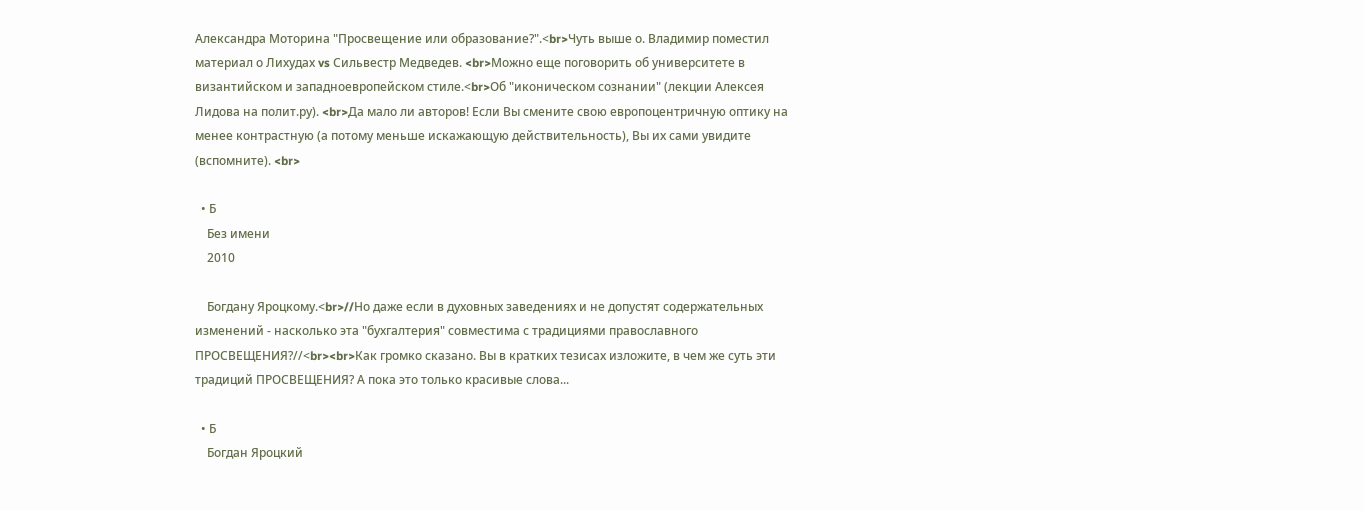Александра Моторина "Просвещение или образование?".<br>Чуть выше о. Владимир поместил материал о Лихудах vs Сильвестр Медведев. <br>Можно еще поговорить об университете в византийском и западноевропейском стиле.<br>Об "иконическом сознании" (лекции Алексея Лидова на полит.ру). <br>Да мало ли авторов! Если Вы смените свою европоцентричную оптику на менее контрастную (а потому меньше искажающую действительность), Вы их сами увидите (вспомните). <br>

  • Б
    Без имени
    2010

    Богдану Яроцкому.<br>//Но даже если в духовных заведениях и не допустят содержательных изменений - насколько эта "бухгалтерия" совместима с традициями православного ПРОСВЕЩЕНИЯ?//<br><br>Как громко сказано. Вы в кратких тезисах изложите, в чем же суть эти традиций ПРОСВЕЩЕНИЯ? А пока это только красивые слова...

  • Б
    Богдан Яроцкий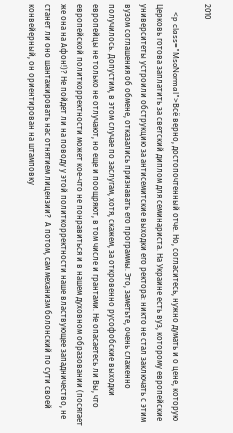2010

    <p class="MsoNormal">Всё верно, достопочтенный отче. Но, согласитесь, нужно думать и о цене, которую Церковь готова заплатить за светский диплом для семинариста. На Украине есть вуз, которому европейские университеты устроили обструкцию за антисемитские выходки его ректора: никто не стал заключать с этим вузом соглашения об обмене, отказались признавать его программы. Это, заметьте, очень слаженно получилось. Допустим, в этом случае по заслугам, хотя, скажем, за откровенно русофобские выходки европейцы не только не отлучают, но еще и поощряют, в том числе и грантами. Не опасаетесь ли Вы, что европейской политкорректности может кое-что не понравиться и в нашем духовном образовании (посягает же она на Афон!)? Не пойдет ли на поводу у этой политкорректности наше властвующее западничество, не станет ли оно шантажировать нас отнятием лицензии?  А потом, сам механизм болонский по сути своей конвейерный, он ориентирован на штамповку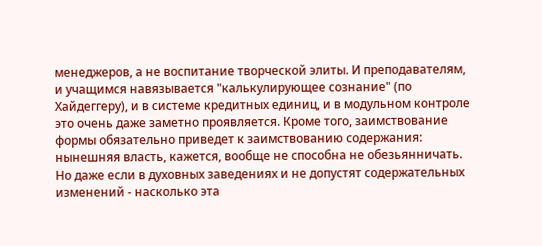менеджеров, а не воспитание творческой элиты. И преподавателям, и учащимся навязывается "калькулирующее сознание" (по Хайдеггеру), и в системе кредитных единиц, и в модульном контроле это очень даже заметно проявляется. Кроме того, заимствование формы обязательно приведет к заимствованию содержания: нынешняя власть, кажется, вообще не способна не обезьянничать. Но даже если в духовных заведениях и не допустят содержательных изменений - насколько эта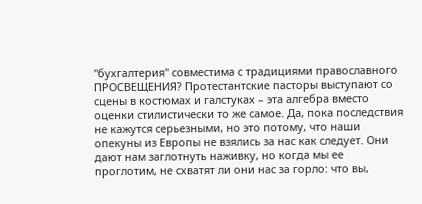"бухгалтерия" совместима с традициями православного ПРОСВЕЩЕНИЯ? Протестантские пасторы выступают со сцены в костюмах и галстуках – эта алгебра вместо оценки стилистически то же самое. Да, пока последствия не кажутся серьезными, но это потому, что наши опекуны из Европы не взялись за нас как следует. Они дают нам заглотнуть наживку, но когда мы ее проглотим, не схватят ли они нас за горло: что вы,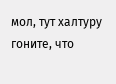мол, тут халтуру гоните, что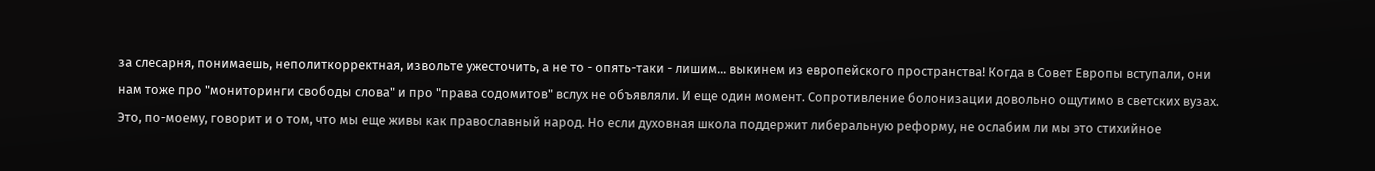за слесарня, понимаешь, неполиткорректная, извольте ужесточить, а не то - опять-таки - лишим... выкинем из европейского пространства! Когда в Совет Европы вступали, они нам тоже про "мониторинги свободы слова" и про "права содомитов" вслух не объявляли. И еще один момент. Сопротивление болонизации довольно ощутимо в светских вузах. Это, по-моему, говорит и о том, что мы еще живы как православный народ. Но если духовная школа поддержит либеральную реформу, не ослабим ли мы это стихийное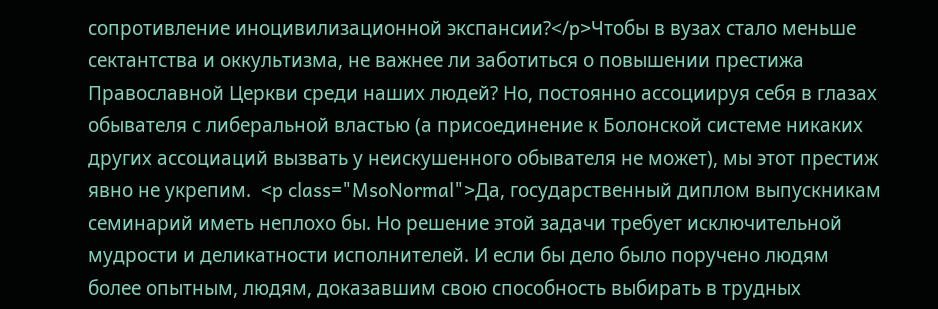сопротивление иноцивилизационной экспансии?</p>Чтобы в вузах стало меньше сектантства и оккультизма, не важнее ли заботиться о повышении престижа Православной Церкви среди наших людей? Но, постоянно ассоциируя себя в глазах обывателя с либеральной властью (а присоединение к Болонской системе никаких других ассоциаций вызвать у неискушенного обывателя не может), мы этот престиж явно не укрепим.  <p class="MsoNormal">Да, государственный диплом выпускникам семинарий иметь неплохо бы. Но решение этой задачи требует исключительной мудрости и деликатности исполнителей. И если бы дело было поручено людям более опытным, людям, доказавшим свою способность выбирать в трудных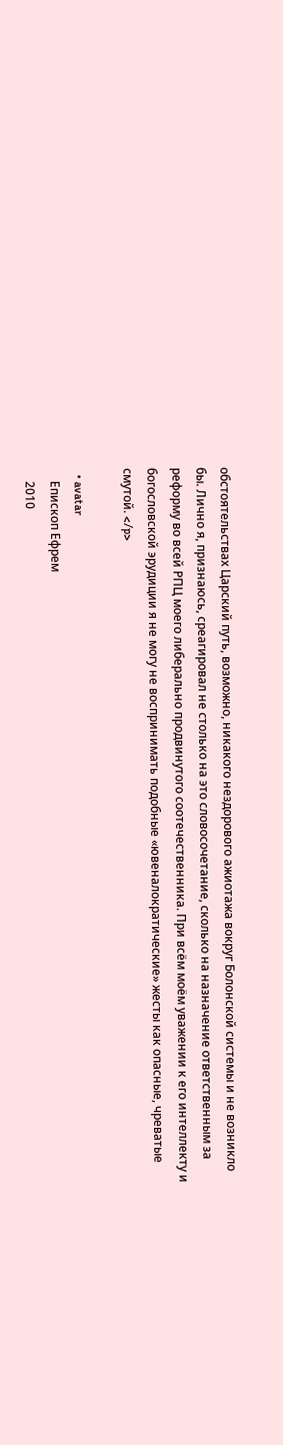обстоятельствах Царский путь, возможно, никакого нездорового ажиотажа вокруг Болонской системы и не возникло бы. Лично я, признаюсь, среагировал не столько на это словосочетание, сколько на назначение ответственным за реформу во всей РПЦ моего либерально продвинутого соотечественника. При всём моём уважении к его интеллекту и богословской эрудиции я не могу не воспринимать подобные «ювеналократические» жесты как опасные, чреватые смутой. </p>

  • avatar
    Епископ Ефрем
    2010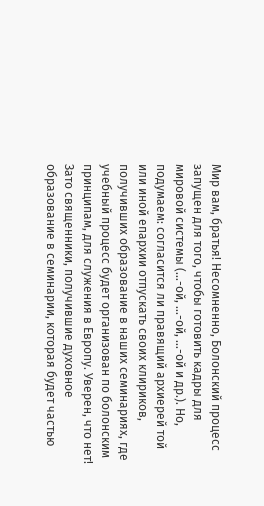Мир вам, братья! Несомненно, Болонский процесс запущен для того, чтобы готовить кадры для мировой системы (...-ой, ...-ой, ...-ой и др.). Но, подумаем: согласится ли правящий архиерей той или иной епархии отпускать своих клириков, получивших образование в наших семинариях, где учебный процесс будет организован по болонским принципам, для служения в Европу. Уверен, что нет! Зато священники, получившие духовное образование в семинарии, которая будет частью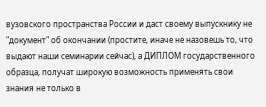вузовского пространства России и даст своему выпускнику не "документ" об окончании (простите, иначе не назовешь то, что выдают наши семинарии сейчас), а ДИПЛОМ государственного образца, получат широкую возможность применять свои знания не только в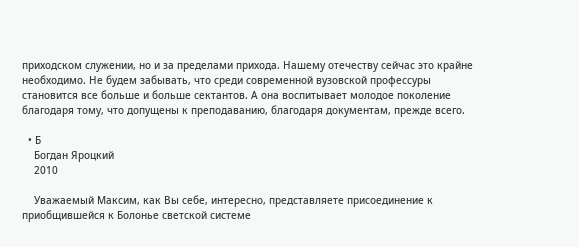приходском служении, но и за пределами прихода. Нашему отечеству сейчас это крайне необходимо. Не будем забывать, что среди современной вузовской профессуры становится все больше и больше сектантов. А она воспитывает молодое поколение благодаря тому, что допущены к преподаванию, благодаря документам, прежде всего.

  • Б
    Богдан Яроцкий
    2010

    Уважаемый Максим, как Вы себе, интересно, представляете присоединение к приобщившейся к Болонье светской системе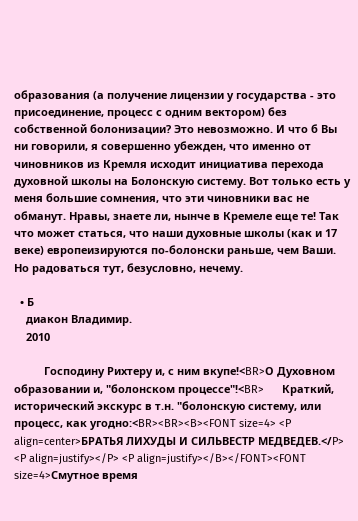образования (а получение лицензии у государства - это присоединение, процесс с одним вектором) без собственной болонизации? Это невозможно. И что б Вы ни говорили, я совершенно убежден, что именно от чиновников из Кремля исходит инициатива перехода духовной школы на Болонскую систему. Вот только есть у меня большие сомнения, что эти чиновники вас не обманут. Нравы, знаете ли, нынче в Кремеле еще те! Так что может статься, что наши духовные школы (как и 17 веке) европеизируются по-болонски раньше, чем Ваши. Но радоваться тут, безусловно, нечему.

  • Б
    диакон Владимир.
    2010

          Господину Рихтеру и, с ним вкупе!<BR>О Духовном образовании и, "болонском процессе"!<BR>      Краткий, исторический экскурс в т.н. "болонскую систему, или процесс, как угодно:<BR><BR><B><FONT size=4> <P align=center>БРАТЬЯ ЛИХУДЫ И СИЛЬВЕСТР МЕДВЕДЕВ.</P> <P align=justify></P> <P align=justify></B></FONT><FONT size=4>Смутное время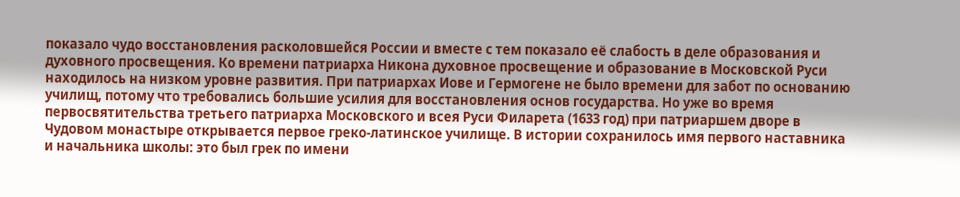показало чудо восстановления расколовшейся России и вместе с тем показало её слабость в деле образования и духовного просвещения. Ко времени патриарха Никона духовное просвещение и образование в Московской Руси находилось на низком уровне развития. При патриархах Иове и Гермогене не было времени для забот по основанию училищ, потому что требовались большие усилия для восстановления основ государства. Но уже во время первосвятительства третьего патриарха Московского и всея Руси Филарета (1633 год) при патриаршем дворе в Чудовом монастыре открывается первое греко-латинское училище. В истории сохранилось имя первого наставника и начальника школы: это был грек по имени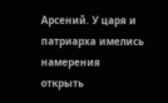Арсений. У царя и патриарха имелись намерения открыть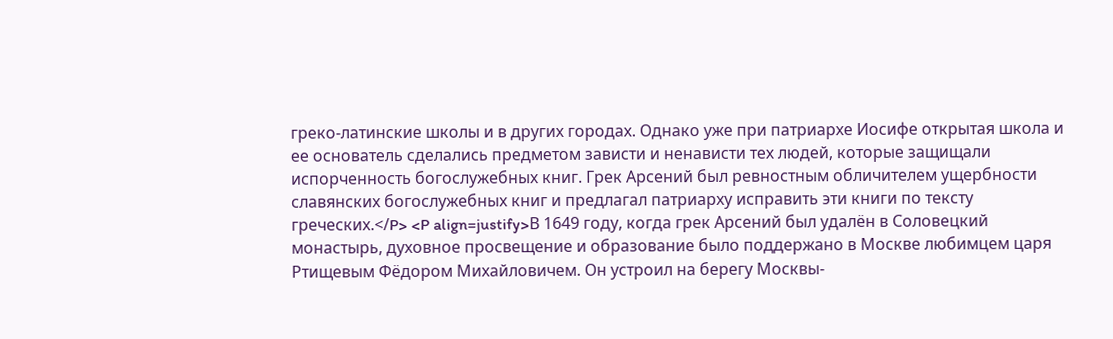греко-латинские школы и в других городах. Однако уже при патриархе Иосифе открытая школа и ее основатель сделались предметом зависти и ненависти тех людей, которые защищали испорченность богослужебных книг. Грек Арсений был ревностным обличителем ущербности славянских богослужебных книг и предлагал патриарху исправить эти книги по тексту греческих.</P> <P align=justify>В 1649 году, когда грек Арсений был удалён в Соловецкий монастырь, духовное просвещение и образование было поддержано в Москве любимцем царя Ртищевым Фёдором Михайловичем. Он устроил на берегу Москвы-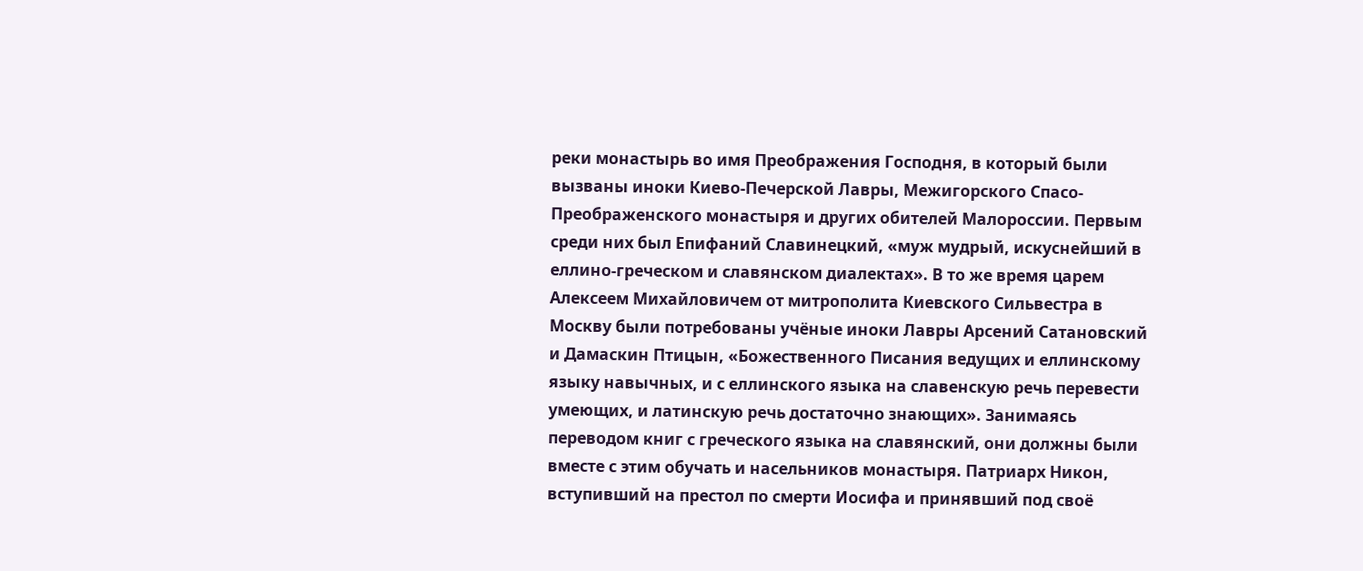реки монастырь во имя Преображения Господня, в который были вызваны иноки Киево-Печерской Лавры, Межигорского Спасо-Преображенского монастыря и других обителей Малороссии. Первым среди них был Епифаний Славинецкий, «муж мудрый, искуснейший в еллино-греческом и славянском диалектах». В то же время царем Алексеем Михайловичем от митрополита Киевского Сильвестра в Москву были потребованы учёные иноки Лавры Арсений Сатановский и Дамаскин Птицын, «Божественного Писания ведущих и еллинскому языку навычных, и с еллинского языка на славенскую речь перевести умеющих, и латинскую речь достаточно знающих». Занимаясь переводом книг с греческого языка на славянский, они должны были вместе с этим обучать и насельников монастыря. Патриарх Никон, вступивший на престол по смерти Иосифа и принявший под своё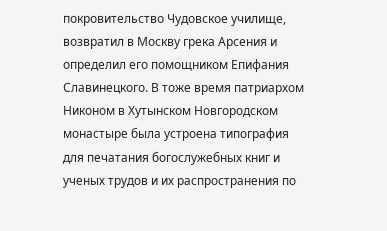покровительство Чудовское училище, возвратил в Москву грека Арсения и определил его помощником Епифания Славинецкого. В тоже время патриархом Никоном в Хутынском Новгородском монастыре была устроена типография для печатания богослужебных книг и ученых трудов и их распространения по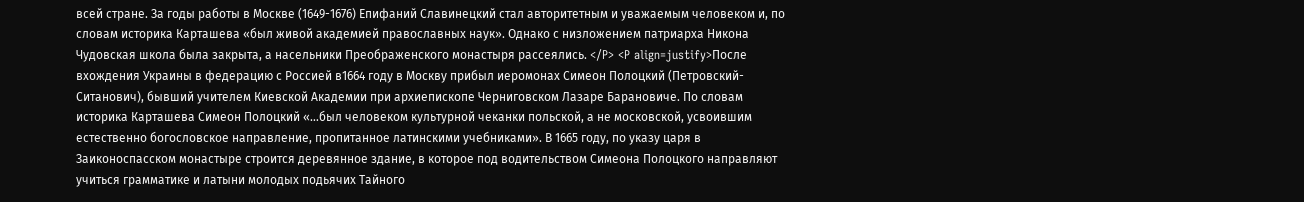всей стране. За годы работы в Москве (1649-1676) Епифаний Славинецкий стал авторитетным и уважаемым человеком и, по словам историка Карташева «был живой академией православных наук». Однако с низложением патриарха Никона Чудовская школа была закрыта, а насельники Преображенского монастыря рассеялись. </P> <P align=justify>После вхождения Украины в федерацию с Россией в1664 году в Москву прибыл иеромонах Симеон Полоцкий (Петровский-Ситанович), бывший учителем Киевской Академии при архиепископе Черниговском Лазаре Барановиче. По словам историка Карташева Симеон Полоцкий «…был человеком культурной чеканки польской, а не московской, усвоившим естественно богословское направление, пропитанное латинскими учебниками». В 1665 году, по указу царя в Заиконоспасском монастыре строится деревянное здание, в которое под водительством Симеона Полоцкого направляют учиться грамматике и латыни молодых подьячих Тайного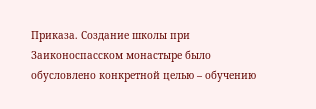Приказа. Создание школы при Заиконоспасском монастыре было обусловлено конкретной целью – обучению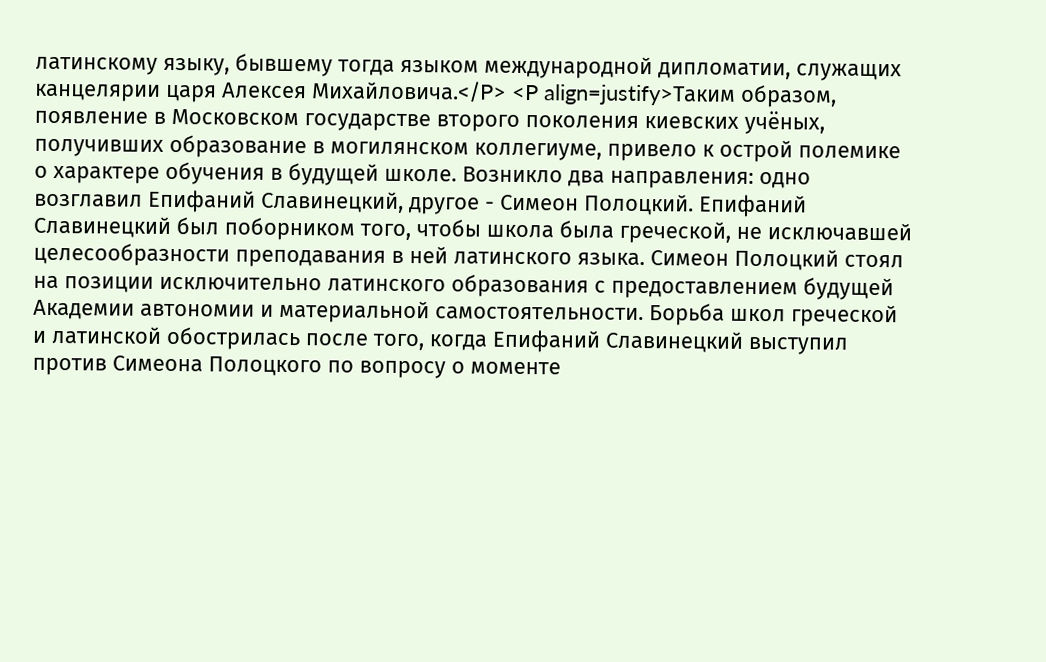латинскому языку, бывшему тогда языком международной дипломатии, служащих канцелярии царя Алексея Михайловича.</P> <P align=justify>Таким образом, появление в Московском государстве второго поколения киевских учёных, получивших образование в могилянском коллегиуме, привело к острой полемике о характере обучения в будущей школе. Возникло два направления: одно возглавил Епифаний Славинецкий, другое - Симеон Полоцкий. Епифаний Славинецкий был поборником того, чтобы школа была греческой, не исключавшей целесообразности преподавания в ней латинского языка. Симеон Полоцкий стоял на позиции исключительно латинского образования с предоставлением будущей Академии автономии и материальной самостоятельности. Борьба школ греческой и латинской обострилась после того, когда Епифаний Славинецкий выступил против Симеона Полоцкого по вопросу о моменте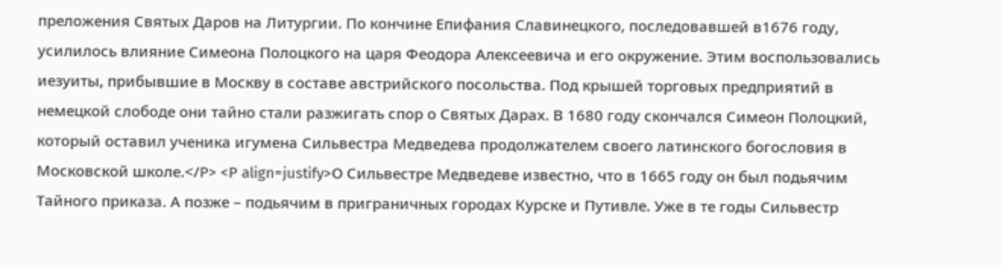преложения Святых Даров на Литургии. По кончине Епифания Славинецкого, последовавшей в1676 году, усилилось влияние Симеона Полоцкого на царя Феодора Алексеевича и его окружение. Этим воспользовались иезуиты, прибывшие в Москву в составе австрийского посольства. Под крышей торговых предприятий в немецкой слободе они тайно стали разжигать спор о Святых Дарах. В 1680 году скончался Симеон Полоцкий, который оставил ученика игумена Сильвестра Медведева продолжателем своего латинского богословия в Московской школе.</P> <P align=justify>О Сильвестре Медведеве известно, что в 1665 году он был подьячим Тайного приказа. А позже – подьячим в приграничных городах Курске и Путивле. Уже в те годы Сильвестр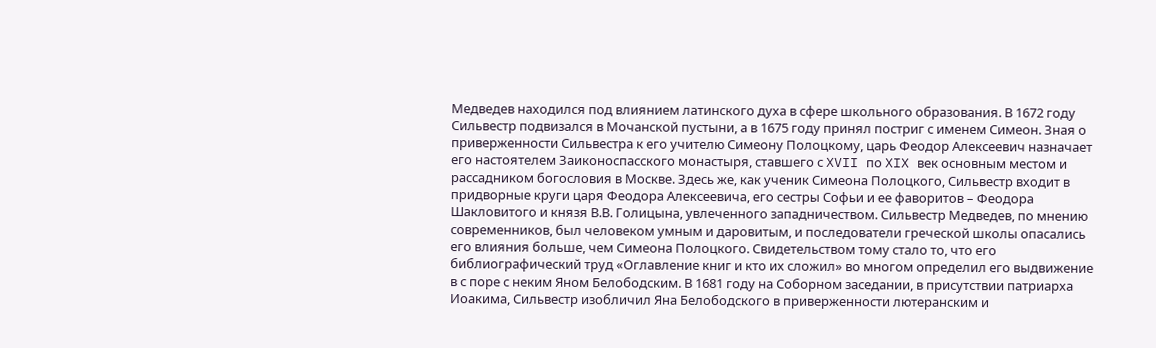Медведев находился под влиянием латинского духа в сфере школьного образования. В 1672 году Сильвестр подвизался в Мочанской пустыни, а в 1675 году принял постриг с именем Симеон. Зная о приверженности Сильвестра к его учителю Симеону Полоцкому, царь Феодор Алексеевич назначает его настоятелем Заиконоспасского монастыря, ставшего с XVII по XIX век основным местом и рассадником богословия в Москве. Здесь же, как ученик Симеона Полоцкого, Сильвестр входит в придворные круги царя Феодора Алексеевича, его сестры Софьи и ее фаворитов – Феодора Шакловитого и князя В.В. Голицына, увлеченного западничеством. Сильвестр Медведев, по мнению современников, был человеком умным и даровитым, и последователи греческой школы опасались его влияния больше, чем Симеона Полоцкого. Свидетельством тому стало то, что его библиографический труд «Оглавление книг и кто их сложил» во многом определил его выдвижение в с поре с неким Яном Белободским. В 1681 году на Соборном заседании, в присутствии патриарха Иоакима, Сильвестр изобличил Яна Белободского в приверженности лютеранским и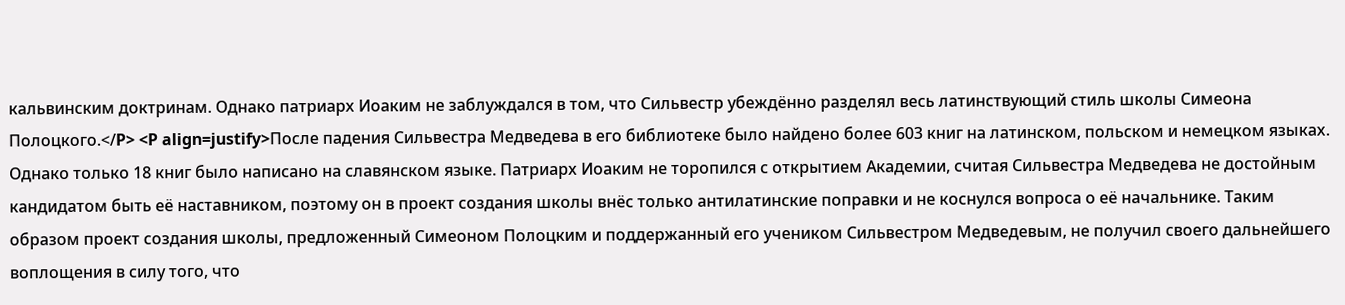кальвинским доктринам. Однако патриарх Иоаким не заблуждался в том, что Сильвестр убеждённо разделял весь латинствующий стиль школы Симеона Полоцкого.</P> <P align=justify>После падения Сильвестра Медведева в его библиотеке было найдено более 603 книг на латинском, польском и немецком языках. Однако только 18 книг было написано на славянском языке. Патриарх Иоаким не торопился с открытием Академии, считая Сильвестра Медведева не достойным кандидатом быть её наставником, поэтому он в проект создания школы внёс только антилатинские поправки и не коснулся вопроса о её начальнике. Таким образом проект создания школы, предложенный Симеоном Полоцким и поддержанный его учеником Сильвестром Медведевым, не получил своего дальнейшего воплощения в силу того, что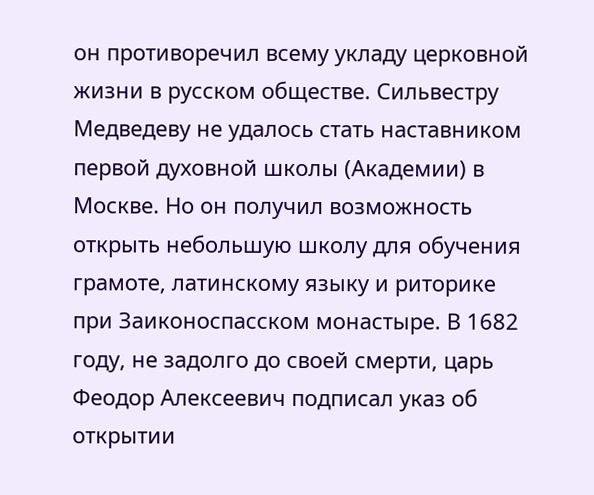он противоречил всему укладу церковной жизни в русском обществе. Сильвестру Медведеву не удалось стать наставником первой духовной школы (Академии) в Москве. Но он получил возможность открыть небольшую школу для обучения грамоте, латинскому языку и риторике при Заиконоспасском монастыре. В 1682 году, не задолго до своей смерти, царь Феодор Алексеевич подписал указ об открытии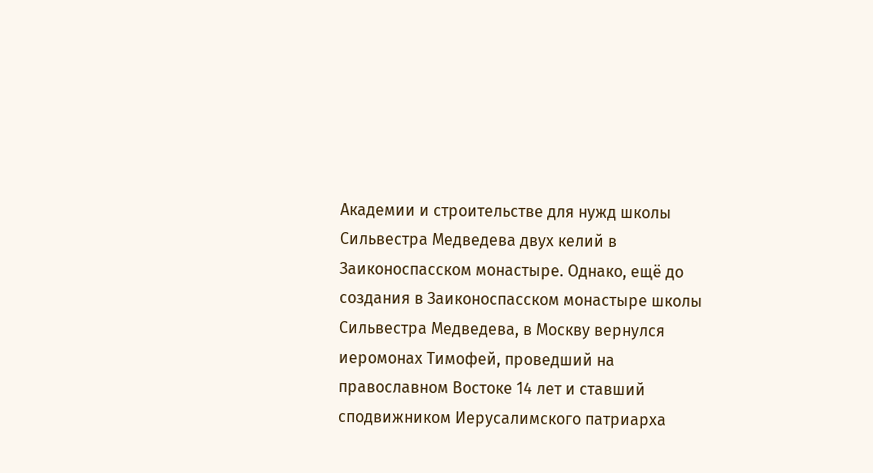Академии и строительстве для нужд школы Сильвестра Медведева двух келий в Заиконоспасском монастыре. Однако, ещё до создания в Заиконоспасском монастыре школы Сильвестра Медведева, в Москву вернулся иеромонах Тимофей, проведший на православном Востоке 14 лет и ставший сподвижником Иерусалимского патриарха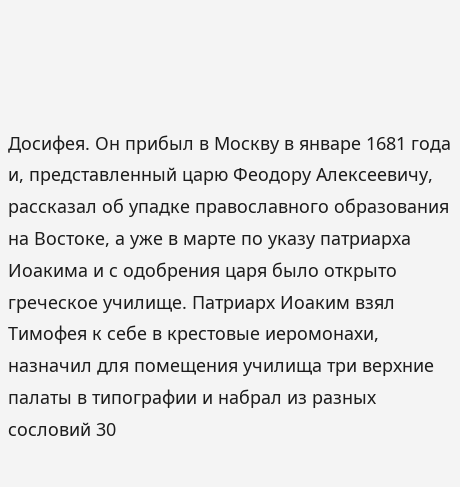Досифея. Он прибыл в Москву в январе 1681 года и, представленный царю Феодору Алексеевичу, рассказал об упадке православного образования на Востоке, а уже в марте по указу патриарха Иоакима и с одобрения царя было открыто греческое училище. Патриарх Иоаким взял Тимофея к себе в крестовые иеромонахи, назначил для помещения училища три верхние палаты в типографии и набрал из разных сословий 30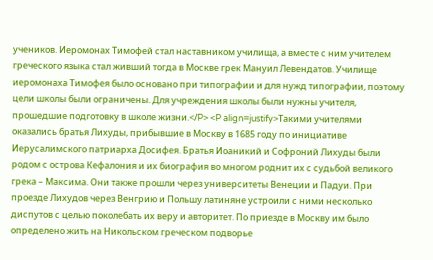учеников. Иеромонах Тимофей стал наставником училища, а вместе с ним учителем греческого языка стал живший тогда в Москве грек Мануил Левендатов. Училище иеромонаха Тимофея было основано при типографии и для нужд типографии, поэтому цели школы были ограничены. Для учреждения школы были нужны учителя, прошедшие подготовку в школе жизни.</P> <P align=justify>Такими учителями оказались братья Лихуды, прибывшие в Москву в 1685 году по инициативе Иерусалимского патриарха Досифея. Братья Иоаникий и Софроний Лихуды были родом с острова Кефалония и их биография во многом роднит их с судьбой великого грека – Максима. Они также прошли через университеты Венеции и Падуи. При проезде Лихудов через Венгрию и Польшу латиняне устроили с ними несколько диспутов с целью поколебать их веру и авторитет. По приезде в Москву им было определено жить на Никольском греческом подворье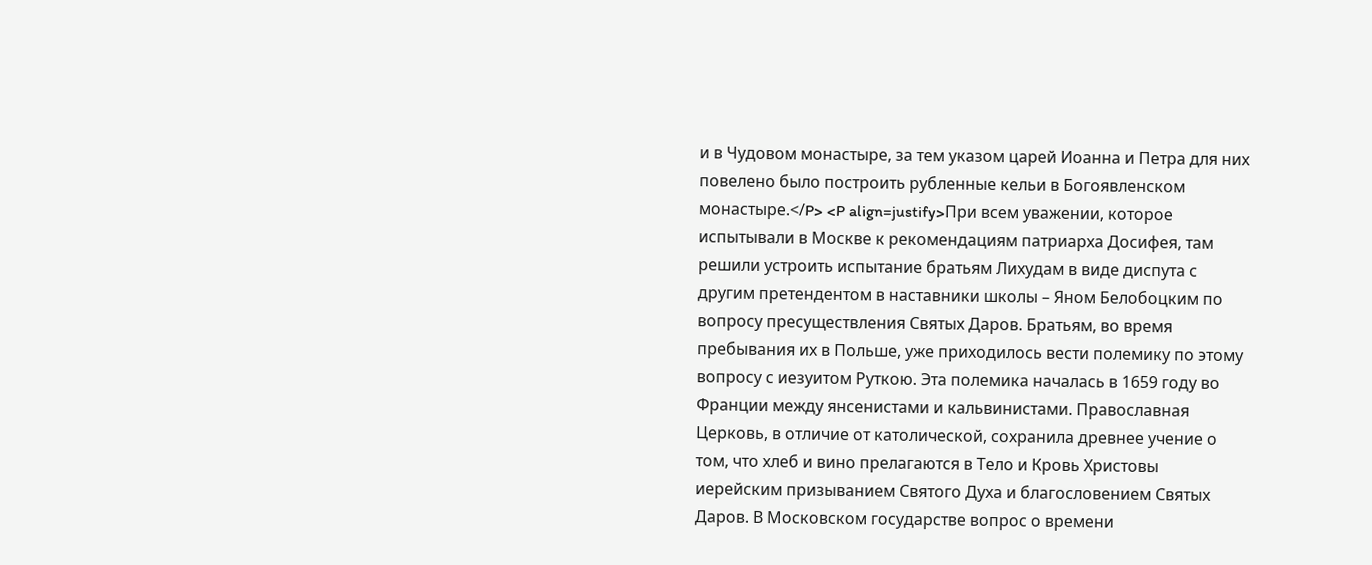и в Чудовом монастыре, за тем указом царей Иоанна и Петра для них повелено было построить рубленные кельи в Богоявленском монастыре.</P> <P align=justify>При всем уважении, которое испытывали в Москве к рекомендациям патриарха Досифея, там решили устроить испытание братьям Лихудам в виде диспута с другим претендентом в наставники школы – Яном Белобоцким по вопросу пресуществления Святых Даров. Братьям, во время пребывания их в Польше, уже приходилось вести полемику по этому вопросу с иезуитом Руткою. Эта полемика началась в 1659 году во Франции между янсенистами и кальвинистами. Православная Церковь, в отличие от католической, сохранила древнее учение о том, что хлеб и вино прелагаются в Тело и Кровь Христовы иерейским призыванием Святого Духа и благословением Святых Даров. В Московском государстве вопрос о времени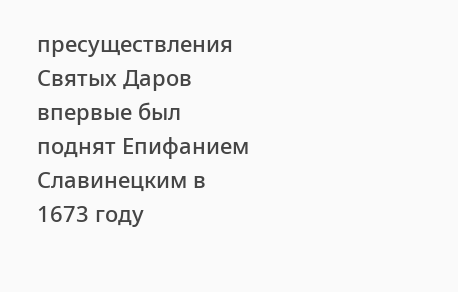пресуществления Святых Даров впервые был поднят Епифанием Славинецким в 1673 году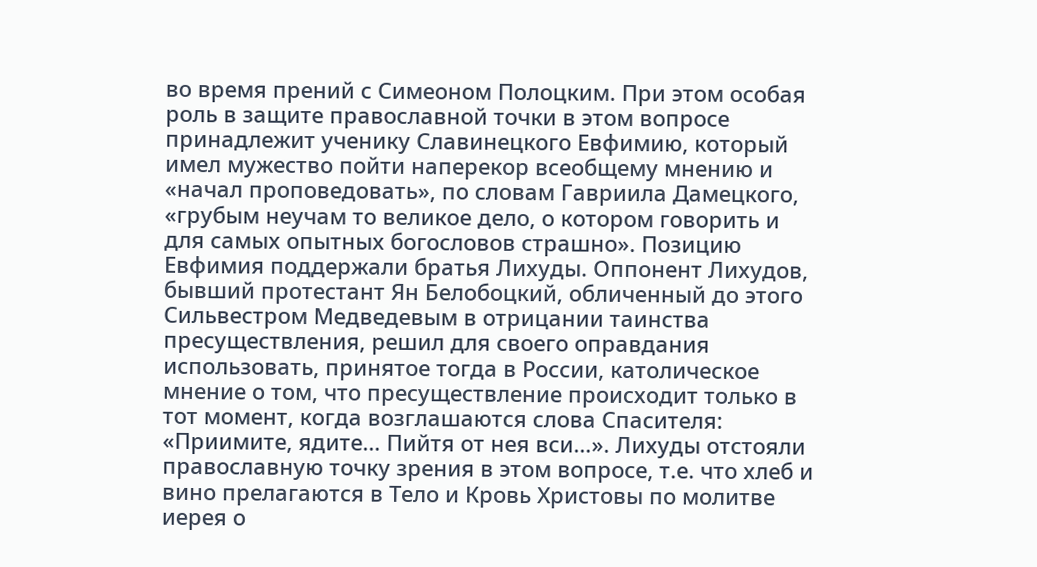во время прений с Симеоном Полоцким. При этом особая роль в защите православной точки в этом вопросе принадлежит ученику Славинецкого Евфимию, который имел мужество пойти наперекор всеобщему мнению и «начал проповедовать», по словам Гавриила Дамецкого, «грубым неучам то великое дело, о котором говорить и для самых опытных богословов страшно». Позицию Евфимия поддержали братья Лихуды. Оппонент Лихудов, бывший протестант Ян Белобоцкий, обличенный до этого Сильвестром Медведевым в отрицании таинства пресуществления, решил для своего оправдания использовать, принятое тогда в России, католическое мнение о том, что пресуществление происходит только в тот момент, когда возглашаются слова Спасителя: «Приимите, ядите… Пийтя от нея вси…». Лихуды отстояли православную точку зрения в этом вопросе, т.е. что хлеб и вино прелагаются в Тело и Кровь Христовы по молитве иерея о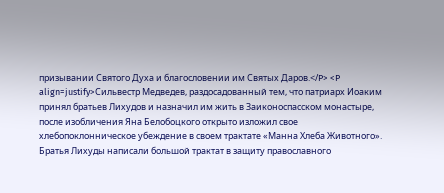призывании Святого Духа и благословении им Святых Даров.</P> <P align=justify>Сильвестр Медведев, раздосадованный тем, что патриарх Иоаким принял братьев Лихудов и назначил им жить в Заиконоспасском монастыре, после изобличения Яна Белобоцкого открыто изложил свое хлебопоклонническое убеждение в своем трактате «Манна Хлеба Животного». Братья Лихуды написали большой трактат в защиту православного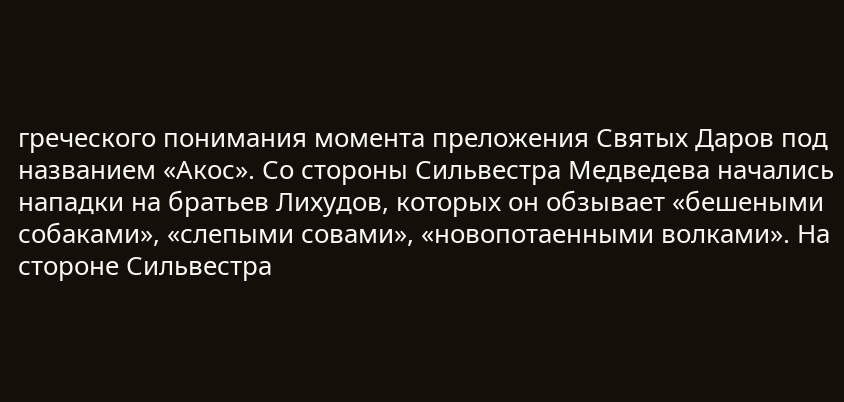греческого понимания момента преложения Святых Даров под названием «Акос». Со стороны Сильвестра Медведева начались нападки на братьев Лихудов, которых он обзывает «бешеными собаками», «слепыми совами», «новопотаенными волками». На стороне Сильвестра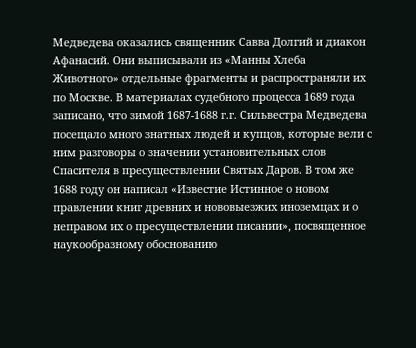Медведева оказались священник Савва Долгий и диакон Афанасий. Они выписывали из «Манны Хлеба Животного» отдельные фрагменты и распространяли их по Москве. В материалах судебного процесса 1689 года записано, что зимой 1687-1688 г.г. Сильвестра Медведева посещало много знатных людей и купцов, которые вели с ним разговоры о значении установительных слов Спасителя в пресуществлении Святых Даров. В том же 1688 году он написал «Известие Истинное о новом правлении книг древних и нововыезжих иноземцах и о неправом их о пресуществлении писании», посвященное наукообразному обоснованию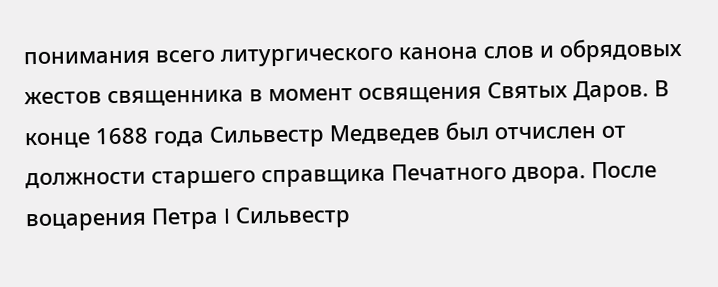понимания всего литургического канона слов и обрядовых жестов священника в момент освящения Святых Даров. В конце 1688 года Сильвестр Медведев был отчислен от должности старшего справщика Печатного двора. После воцарения Петра I Сильвестр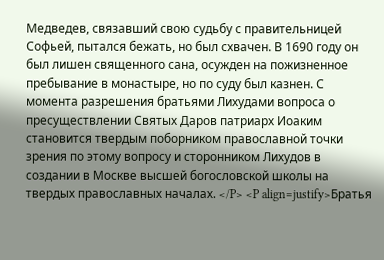Медведев, связавший свою судьбу с правительницей Софьей, пытался бежать, но был схвачен. В 1690 году он был лишен священного сана, осужден на пожизненное пребывание в монастыре, но по суду был казнен. С момента разрешения братьями Лихудами вопроса о пресуществлении Святых Даров патриарх Иоаким становится твердым поборником православной точки зрения по этому вопросу и сторонником Лихудов в создании в Москве высшей богословской школы на твердых православных началах. </P> <P align=justify>Братья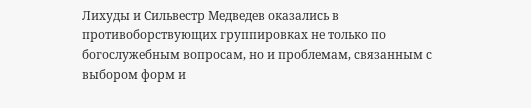Лихуды и Сильвестр Медведев оказались в противоборствующих группировках не только по богослужебным вопросам, но и проблемам, связанным с выбором форм и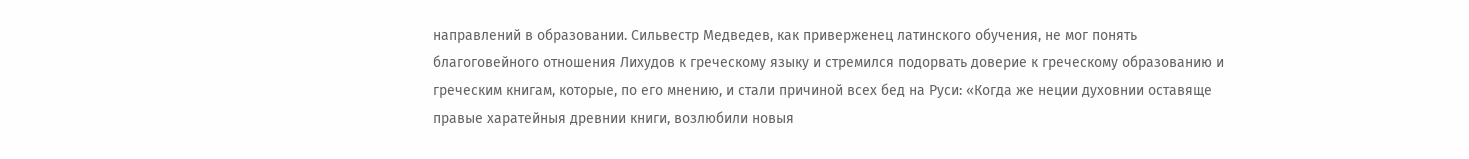направлений в образовании. Сильвестр Медведев, как приверженец латинского обучения, не мог понять благоговейного отношения Лихудов к греческому языку и стремился подорвать доверие к греческому образованию и греческим книгам, которые, по его мнению, и стали причиной всех бед на Руси: «Когда же неции духовнии оставяще правые харатейныя древнии книги, возлюбили новыя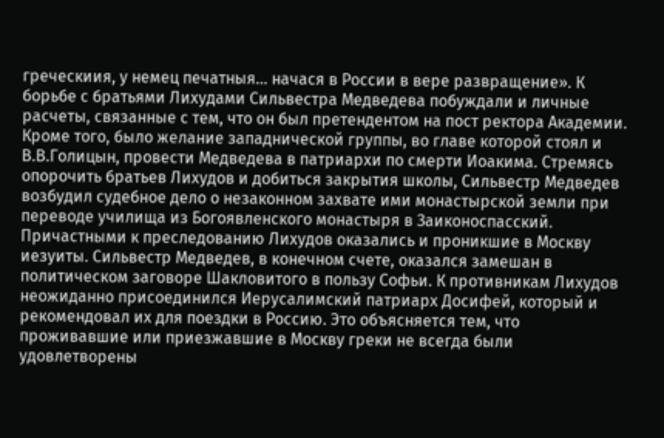греческиия, у немец печатныя… начася в России в вере развращение». К борьбе с братьями Лихудами Сильвестра Медведева побуждали и личные расчеты, связанные с тем, что он был претендентом на пост ректора Академии. Кроме того, было желание западнической группы, во главе которой стоял и В.В.Голицын, провести Медведева в патриархи по смерти Иоакима. Стремясь опорочить братьев Лихудов и добиться закрытия школы, Сильвестр Медведев возбудил судебное дело о незаконном захвате ими монастырской земли при переводе училища из Богоявленского монастыря в Заиконоспасский. Причастными к преследованию Лихудов оказались и проникшие в Москву иезуиты. Сильвестр Медведев, в конечном счете, оказался замешан в политическом заговоре Шакловитого в пользу Софьи. К противникам Лихудов неожиданно присоединился Иерусалимский патриарх Досифей, который и рекомендовал их для поездки в Россию. Это объясняется тем, что проживавшие или приезжавшие в Москву греки не всегда были удовлетворены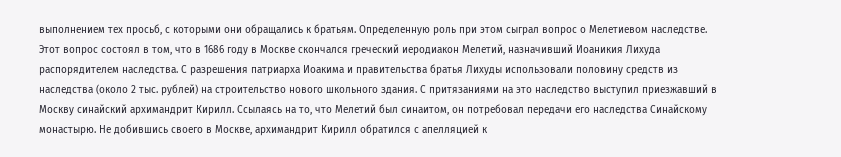выполнением тех просьб, с которыми они обращались к братьям. Определенную роль при этом сыграл вопрос о Мелетиевом наследстве. Этот вопрос состоял в том, что в 1686 году в Москве скончался греческий иеродиакон Мелетий, назначивший Иоаникия Лихуда распорядителем наследства. С разрешения патриарха Иоакима и правительства братья Лихуды использовали половину средств из наследства (около 2 тыс. рублей) на строительство нового школьного здания. С притязаниями на это наследство выступил приезжавший в Москву синайский архимандрит Кирилл. Ссылаясь на то, что Мелетий был синаитом, он потребовал передачи его наследства Синайскому монастырю. Не добившись своего в Москве, архимандрит Кирилл обратился с апелляцией к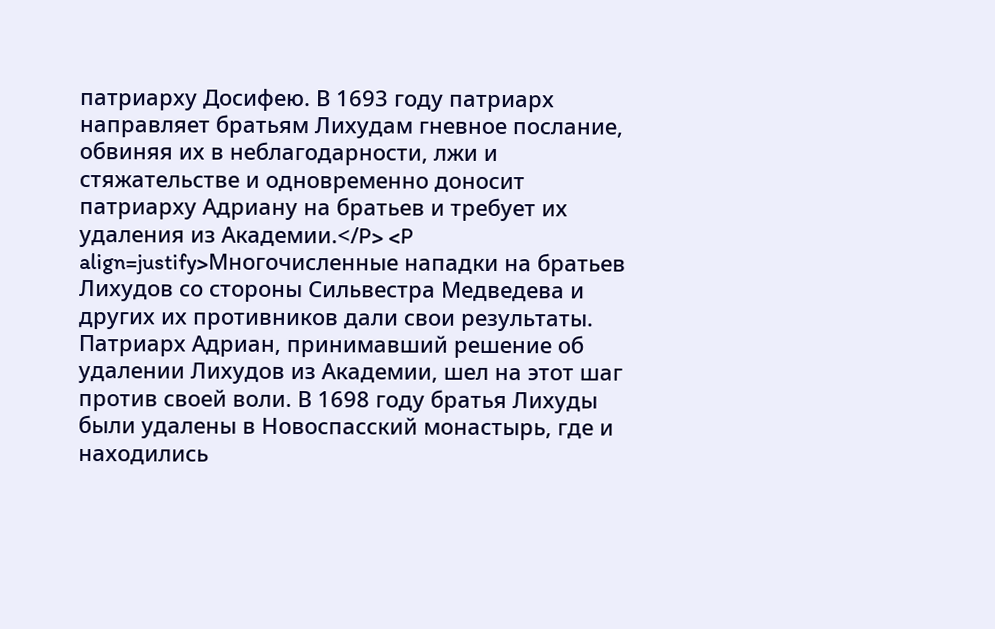патриарху Досифею. В 1693 году патриарх направляет братьям Лихудам гневное послание, обвиняя их в неблагодарности, лжи и стяжательстве и одновременно доносит патриарху Адриану на братьев и требует их удаления из Академии.</P> <P align=justify>Многочисленные нападки на братьев Лихудов со стороны Сильвестра Медведева и других их противников дали свои результаты. Патриарх Адриан, принимавший решение об удалении Лихудов из Академии, шел на этот шаг против своей воли. В 1698 году братья Лихуды были удалены в Новоспасский монастырь, где и находились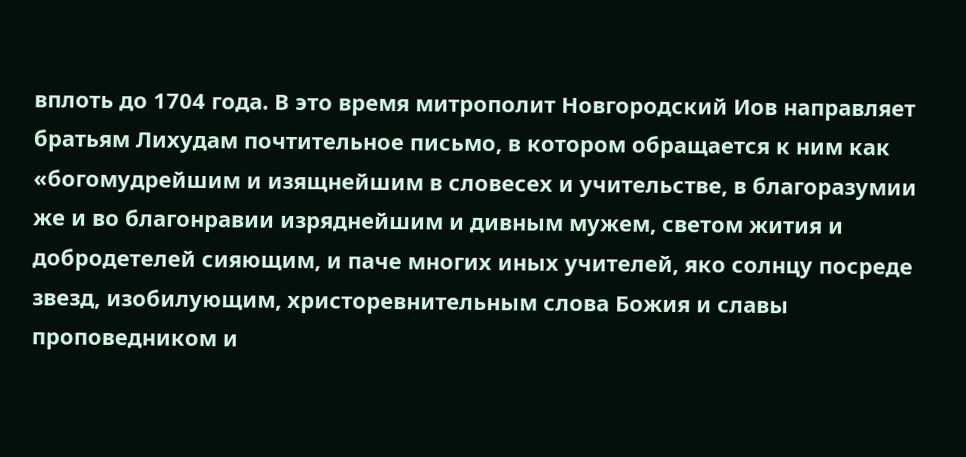вплоть до 1704 года. В это время митрополит Новгородский Иов направляет братьям Лихудам почтительное письмо, в котором обращается к ним как «богомудрейшим и изящнейшим в словесех и учительстве, в благоразумии же и во благонравии изряднейшим и дивным мужем, светом жития и добродетелей сияющим, и паче многих иных учителей, яко солнцу посреде звезд, изобилующим, христоревнительным слова Божия и славы проповедником и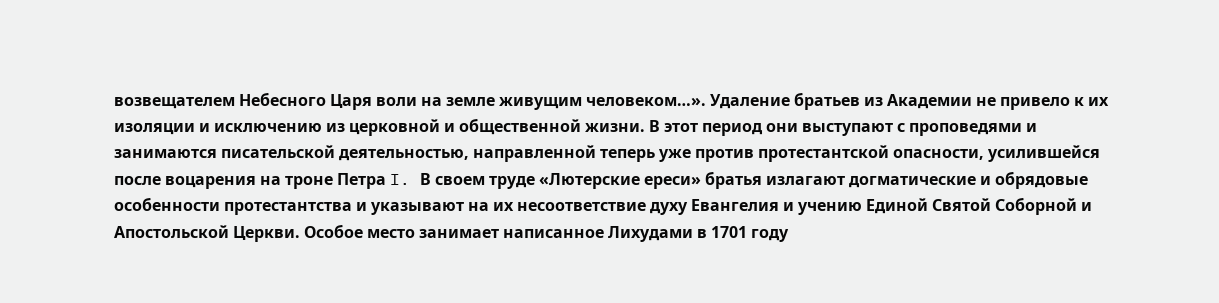возвещателем Небесного Царя воли на земле живущим человеком…». Удаление братьев из Академии не привело к их изоляции и исключению из церковной и общественной жизни. В этот период они выступают с проповедями и занимаются писательской деятельностью, направленной теперь уже против протестантской опасности, усилившейся после воцарения на троне Петра I. В своем труде «Лютерские ереси» братья излагают догматические и обрядовые особенности протестантства и указывают на их несоответствие духу Евангелия и учению Единой Святой Соборной и Апостольской Церкви. Особое место занимает написанное Лихудами в 1701 году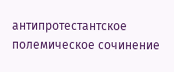антипротестантское полемическое сочинение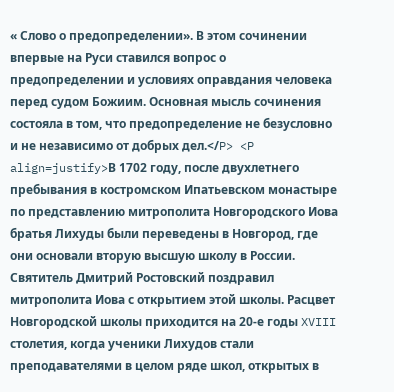« Слово о предопределении». В этом сочинении впервые на Руси ставился вопрос о предопределении и условиях оправдания человека перед судом Божиим. Основная мысль сочинения состояла в том, что предопределение не безусловно и не независимо от добрых дел.</P> <P align=justify>В 1702 году, после двухлетнего пребывания в костромском Ипатьевском монастыре по представлению митрополита Новгородского Иова братья Лихуды были переведены в Новгород, где они основали вторую высшую школу в России. Святитель Дмитрий Ростовский поздравил митрополита Иова с открытием этой школы. Расцвет Новгородской школы приходится на 20-е годы XVIII столетия, когда ученики Лихудов стали преподавателями в целом ряде школ, открытых в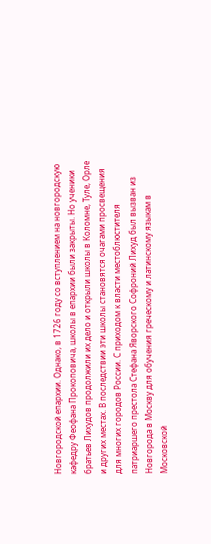Новгородской епархии. Однако, в 1726 году со вступлением на новгородскую кафедру Феофана Прокоповича, школы в епархии были закрыты. Но ученики братьев Лихудов продолжили их дело и открыли школы в Коломне, Туле, Орле и других местах. В последствии эти школы становятся очагами просвещения для многих городов России. С приходом к власти местоблюстителя патриаршего престола Стефана Яворского Софроний Лихуд был вызван из Новгорода в Москву для обучения греческому и латинскому языкам в Московской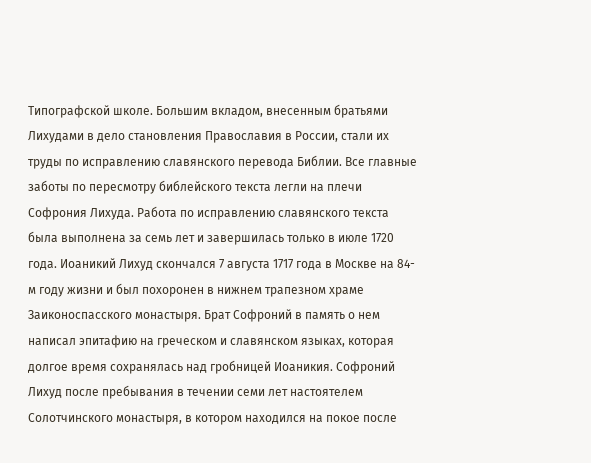Типографской школе. Большим вкладом, внесенным братьями Лихудами в дело становления Православия в России, стали их труды по исправлению славянского перевода Библии. Все главные заботы по пересмотру библейского текста легли на плечи Софрония Лихуда. Работа по исправлению славянского текста была выполнена за семь лет и завершилась только в июле 1720 года. Иоаникий Лихуд скончался 7 августа 1717 года в Москве на 84-м году жизни и был похоронен в нижнем трапезном храме Заиконоспасского монастыря. Брат Софроний в память о нем написал эпитафию на греческом и славянском языках, которая долгое время сохранялась над гробницей Иоаникия. Софроний Лихуд после пребывания в течении семи лет настоятелем Солотчинского монастыря, в котором находился на покое после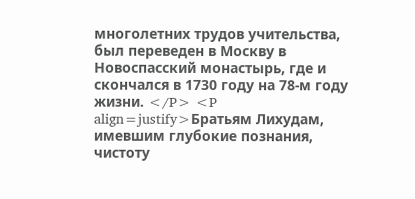многолетних трудов учительства, был переведен в Москву в Новоспасский монастырь, где и скончался в 1730 году на 78-м году жизни. </P> <P align=justify>Братьям Лихудам, имевшим глубокие познания, чистоту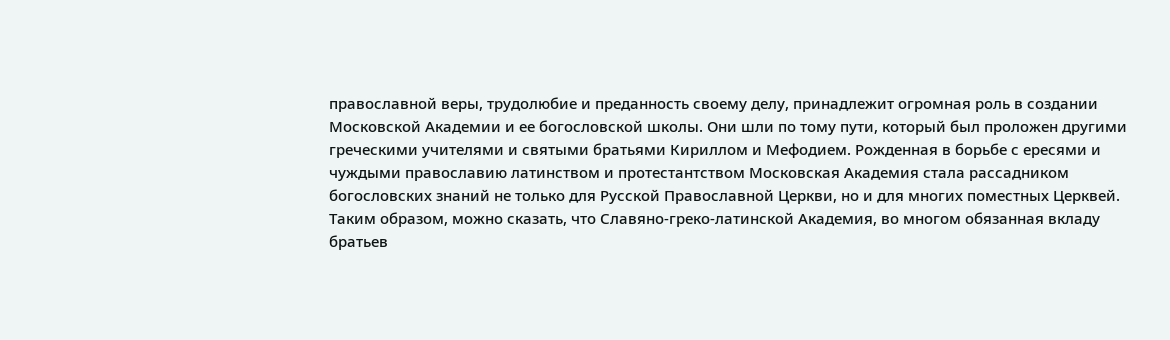православной веры, трудолюбие и преданность своему делу, принадлежит огромная роль в создании Московской Академии и ее богословской школы. Они шли по тому пути, который был проложен другими греческими учителями и святыми братьями Кириллом и Мефодием. Рожденная в борьбе с ересями и чуждыми православию латинством и протестантством Московская Академия стала рассадником богословских знаний не только для Русской Православной Церкви, но и для многих поместных Церквей. Таким образом, можно сказать, что Славяно-греко-латинской Академия, во многом обязанная вкладу братьев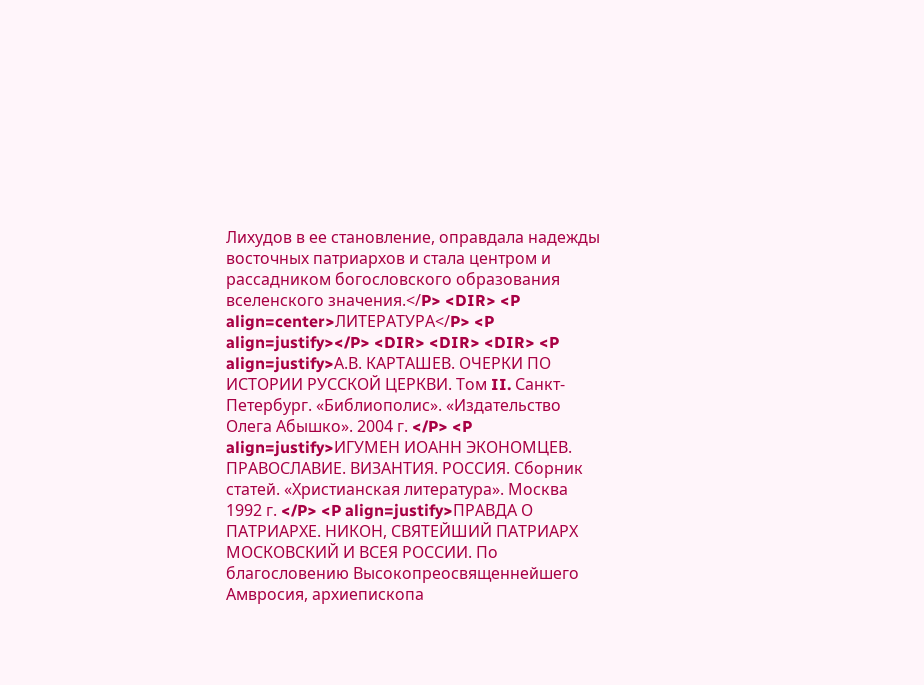Лихудов в ее становление, оправдала надежды восточных патриархов и стала центром и рассадником богословского образования вселенского значения.</P> <DIR> <P align=center>ЛИТЕРАТУРА</P> <P align=justify></P> <DIR> <DIR> <DIR> <P align=justify>А.В. КАРТАШЕВ. ОЧЕРКИ ПО ИСТОРИИ РУССКОЙ ЦЕРКВИ. Том II. Санкт-Петербург. «Библиополис». «Издательство Олега Абышко». 2004 г. </P> <P align=justify>ИГУМЕН ИОАНН ЭКОНОМЦЕВ. ПРАВОСЛАВИЕ. ВИЗАНТИЯ. РОССИЯ. Сборник статей. «Христианская литература». Москва 1992 г. </P> <P align=justify>ПРАВДА О ПАТРИАРХЕ. НИКОН, СВЯТЕЙШИЙ ПАТРИАРХ МОСКОВСКИЙ И ВСЕЯ РОССИИ. По благословению Высокопреосвященнейшего Амвросия, архиепископа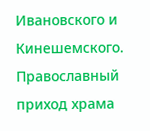Ивановского и Кинешемского. Православный приход храма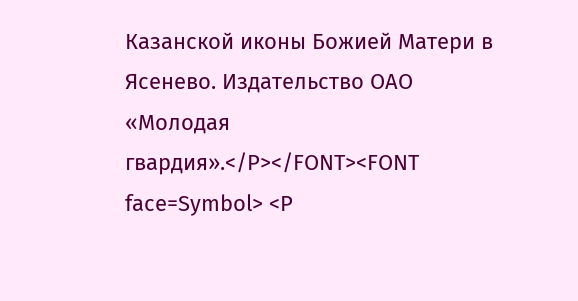Казанской иконы Божией Матери в Ясенево. Издательство ОАО «Молодая гвардия».</P></FONT><FONT face=Symbol> <P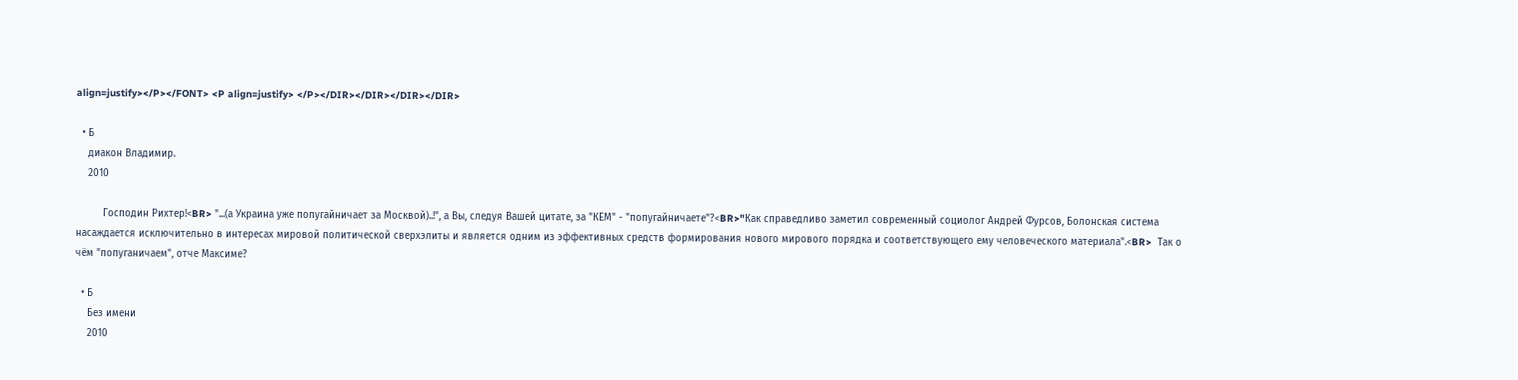align=justify></P></FONT> <P align=justify> </P></DIR></DIR></DIR></DIR>

  • Б
    диакон Владимир.
    2010

         Господин Рихтер!<BR> "...(а Украина уже попугайничает за Москвой)..!", а Вы, следуя Вашей цитате, за "КЕМ" - "попугайничаете"?<BR>"Как справедливо заметил современный социолог Андрей Фурсов, Болонская система насаждается исключительно в интересах мировой политической сверхэлиты и является одним из эффективных средств формирования нового мирового порядка и соответствующего ему человеческого материала".<BR>  Так о чём "попуганичаем", отче Максиме?

  • Б
    Без имени
    2010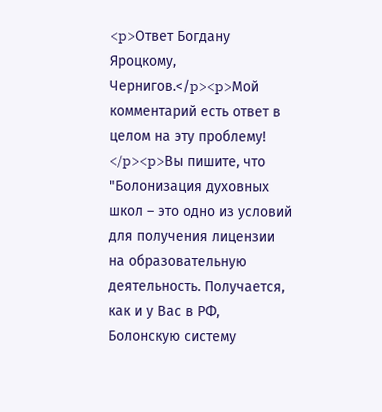<p>Ответ Богдану Яроцкому, Чернигов.</p><p>Мой комментарий есть ответ в целом на эту проблему! </p><p>Вы пишите, что "Болонизация духовных школ – это одно из условий для получения лицензии на образовательную деятельность. Получается, как и у Вас в РФ, Болонскую систему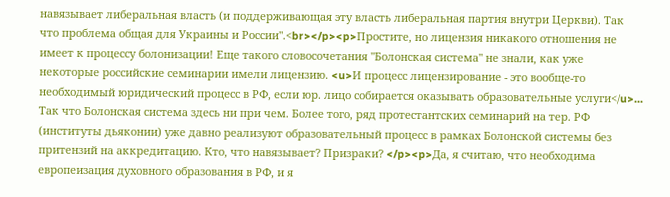навязывает либеральная власть (и поддерживающая эту власть либеральная партия внутри Церкви). Так что проблема общая для Украины и России".<br></p><p>Простите, но лицензия никакого отношения не имеет к процессу болонизации! Еще такого словосочетания "Болонская система" не знали, как уже некоторые российские семинарии имели лицензию. <u>И процесс лицензирование - это вообще-то необходимый юридический процесс в РФ, если юр. лицо собирается оказывать образовательные услуги</u>... Так что Болонская система здесь ни при чем. Более того, ряд протестантских семинарий на тер. РФ (институты дьяконии) уже давно реализуют образовательный процесс в рамках Болонской системы без притензий на аккредитацию. Кто, что навязывает? Призраки? </p><p>Да, я считаю, что необходима европеизация духовного образования в РФ, и я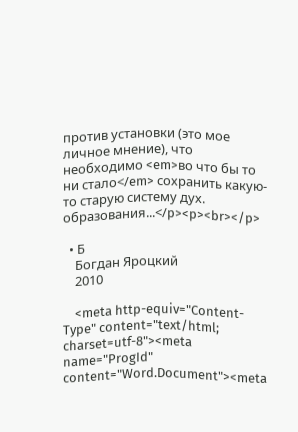против установки (это мое личное мнение), что необходимо <em>во что бы то ни стало</em> сохранить какую-то старую систему дух. образования...</p><p><br></p>

  • Б
    Богдан Яроцкий
    2010

    <meta http-equiv="Content-Type" content="text/html; charset=utf-8"><meta name="ProgId" content="Word.Document"><meta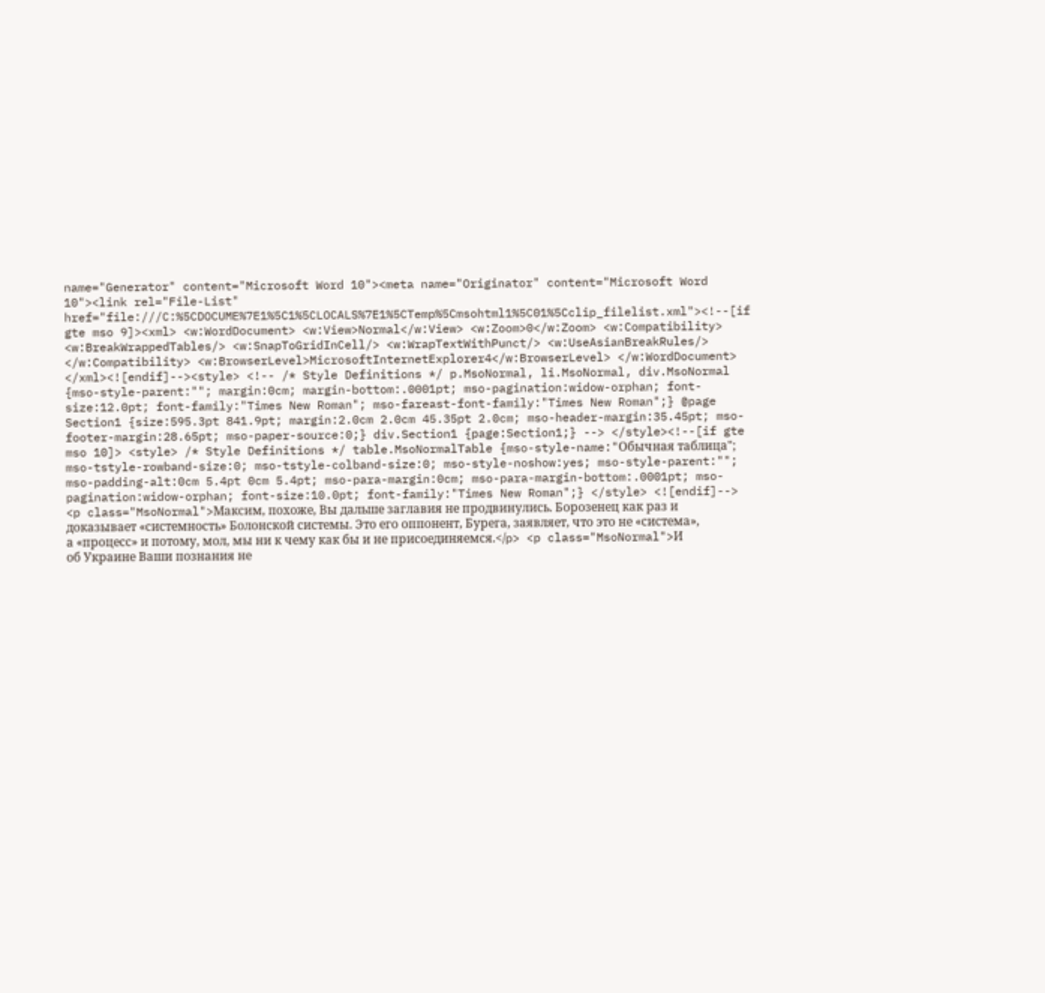name="Generator" content="Microsoft Word 10"><meta name="Originator" content="Microsoft Word 10"><link rel="File-List" href="file:///C:%5CDOCUME%7E1%5C1%5CLOCALS%7E1%5CTemp%5Cmsohtml1%5C01%5Cclip_filelist.xml"><!--[if gte mso 9]><xml> <w:WordDocument> <w:View>Normal</w:View> <w:Zoom>0</w:Zoom> <w:Compatibility> <w:BreakWrappedTables/> <w:SnapToGridInCell/> <w:WrapTextWithPunct/> <w:UseAsianBreakRules/> </w:Compatibility> <w:BrowserLevel>MicrosoftInternetExplorer4</w:BrowserLevel> </w:WordDocument> </xml><![endif]--><style> <!-- /* Style Definitions */ p.MsoNormal, li.MsoNormal, div.MsoNormal {mso-style-parent:""; margin:0cm; margin-bottom:.0001pt; mso-pagination:widow-orphan; font-size:12.0pt; font-family:"Times New Roman"; mso-fareast-font-family:"Times New Roman";} @page Section1 {size:595.3pt 841.9pt; margin:2.0cm 2.0cm 45.35pt 2.0cm; mso-header-margin:35.45pt; mso-footer-margin:28.65pt; mso-paper-source:0;} div.Section1 {page:Section1;} --> </style><!--[if gte mso 10]> <style> /* Style Definitions */ table.MsoNormalTable {mso-style-name:"Обычная таблица"; mso-tstyle-rowband-size:0; mso-tstyle-colband-size:0; mso-style-noshow:yes; mso-style-parent:""; mso-padding-alt:0cm 5.4pt 0cm 5.4pt; mso-para-margin:0cm; mso-para-margin-bottom:.0001pt; mso-pagination:widow-orphan; font-size:10.0pt; font-family:"Times New Roman";} </style> <![endif]--> <p class="MsoNormal">Максим, похоже, Вы дальше заглавия не продвинулись. Борозенец как раз и доказывает «системность» Болонской системы. Это его оппонент, Бурега, заявляет, что это не «система», а «процесс» и потому, мол, мы ни к чему как бы и не присоединяемся.</p> <p class="MsoNormal">И об Украине Ваши познания не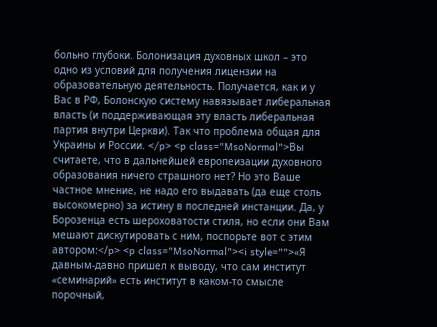больно глубоки. Болонизация духовных школ – это одно из условий для получения лицензии на образовательную деятельность. Получается, как и у Вас в РФ, Болонскую систему навязывает либеральная власть (и поддерживающая эту власть либеральная партия внутри Церкви). Так что проблема общая для Украины и России. </p> <p class="MsoNormal">Вы считаете, что в дальнейшей европеизации духовного образования ничего страшного нет? Но это Ваше частное мнение, не надо его выдавать (да еще столь высокомерно) за истину в последней инстанции. Да, у Борозенца есть шероховатости стиля, но если они Вам мешают дискутировать с ним, поспорьте вот с этим автором:</p> <p class="MsoNormal"><i style="">«Я давным-давно пришел к выводу, что сам институт «семинарий» есть институт в каком-то смысле порочный,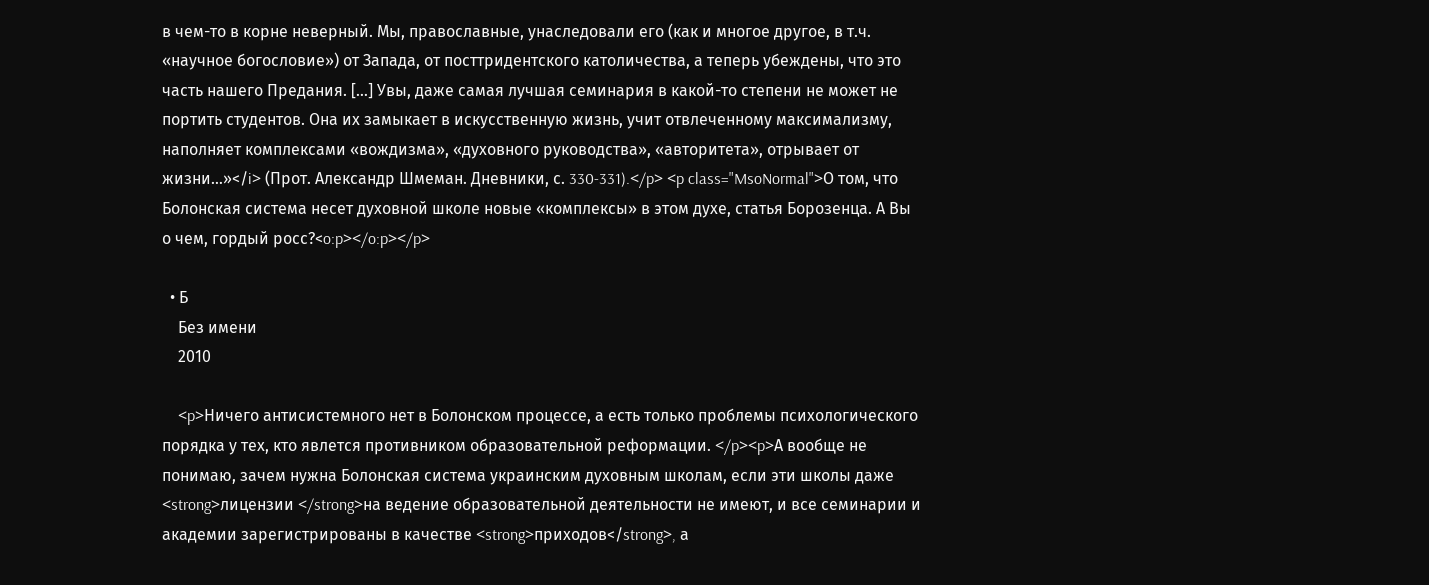в чем-то в корне неверный. Мы, православные, унаследовали его (как и многое другое, в т.ч. «научное богословие») от Запада, от посттридентского католичества, а теперь убеждены, что это часть нашего Предания. […] Увы, даже самая лучшая семинария в какой-то степени не может не портить студентов. Она их замыкает в искусственную жизнь, учит отвлеченному максимализму, наполняет комплексами «вождизма», «духовного руководства», «авторитета», отрывает от жизни…»</i> (Прот. Александр Шмеман. Дневники, с. 330-331).</p> <p class="MsoNormal">О том, что Болонская система несет духовной школе новые «комплексы» в этом духе, статья Борозенца. А Вы о чем, гордый росс?<o:p></o:p></p>

  • Б
    Без имени
    2010

    <p>Ничего антисистемного нет в Болонском процессе, а есть только проблемы психологического порядка у тех, кто явлется противником образовательной реформации. </p><p>А вообще не понимаю, зачем нужна Болонская система украинским духовным школам, если эти школы даже <strong>лицензии </strong>на ведение образовательной деятельности не имеют, и все семинарии и академии зарегистрированы в качестве <strong>приходов</strong>, а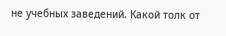не учебных заведений. Какой толк от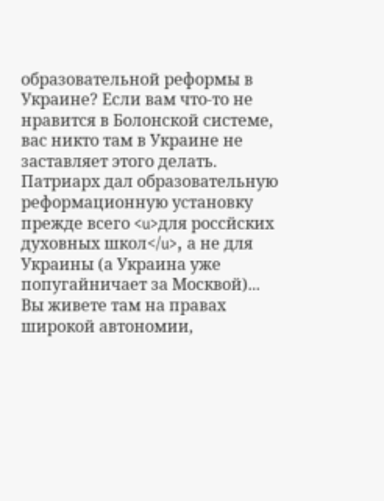образовательной реформы в Украине? Если вам что-то не нравится в Болонской системе, вас никто там в Украине не заставляет этого делать. Патриарх дал образовательную реформационную установку прежде всего <u>для россйских духовных школ</u>, а не для Украины (а Украина уже попугайничает за Москвой)... Вы живете там на правах широкой автономии,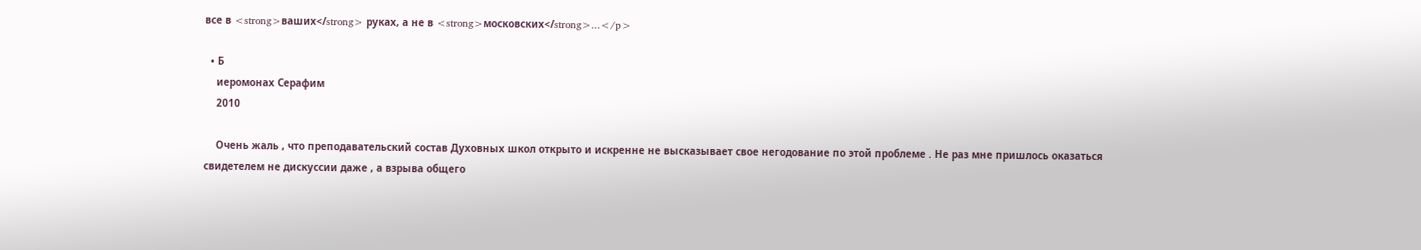все в <strong>ваших</strong> руках, а не в <strong>московских</strong>...</p>

  • Б
    иеромонах Серафим
    2010

    Очень жаль , что преподавательский состав Духовных школ открыто и искренне не высказывает свое негодование по этой проблеме . Не раз мне пришлось оказаться свидетелем не дискуссии даже , а взрыва общего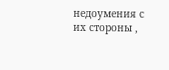недоумения с их стороны ,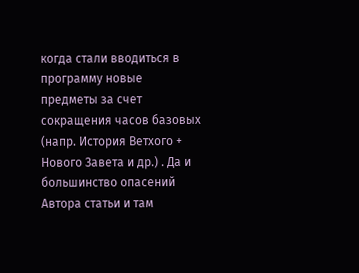когда стали вводиться в программу новые предметы за счет сокращения часов базовых (напр. История Ветхого + Нового Завета и др.) . Да и большинство опасений Автора статьи и там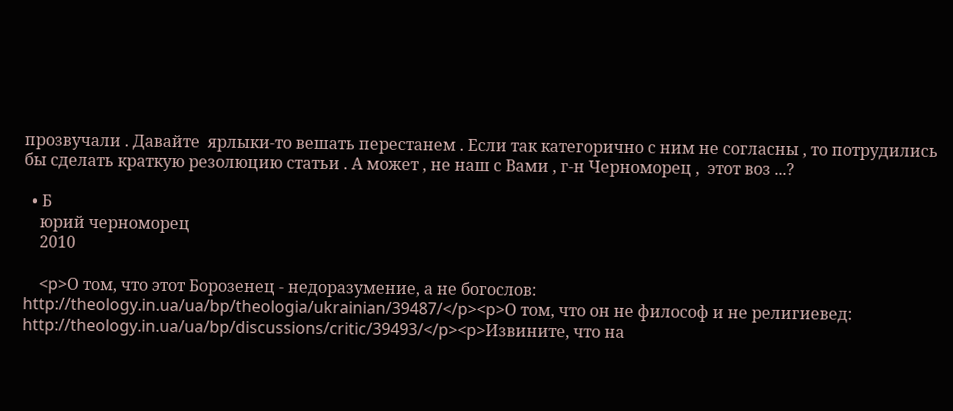прозвучали . Давайте  ярлыки-то вешать перестанем . Если так категорично с ним не согласны , то потрудились бы сделать краткую резолюцию статьи . А может , не наш с Вами , г-н Черноморец ,  этот воз ...?

  • Б
    юрий черноморец
    2010

    <p>О том, что этот Борозенец - недоразумение, а не богослов: http://theology.in.ua/ua/bp/theologia/ukrainian/39487/</p><p>О том, что он не философ и не религиевед: http://theology.in.ua/ua/bp/discussions/critic/39493/</p><p>Извините, что на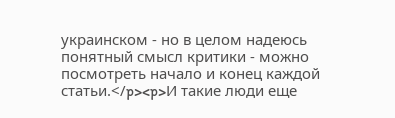украинском - но в целом надеюсь понятный смысл критики - можно посмотреть начало и конец каждой статьи.</p><p>И такие люди еще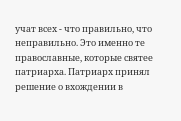учат всех - что правильно, что неправильно. Это именно те православные, которые святее патриарха. Патриарх принял решение о вхождении в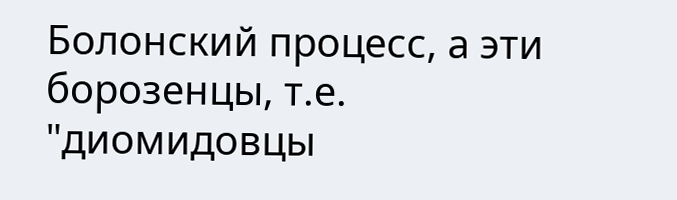Болонский процесс, а эти борозенцы, т.е. "диомидовцы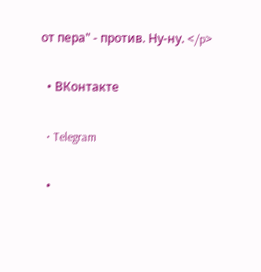от пера" - против. Ну-ну. </p>

  • ВКонтакте

  • Telegram

  •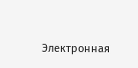Электронная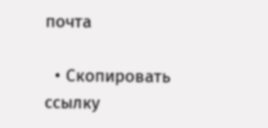почта

  • Скопировать ссылку